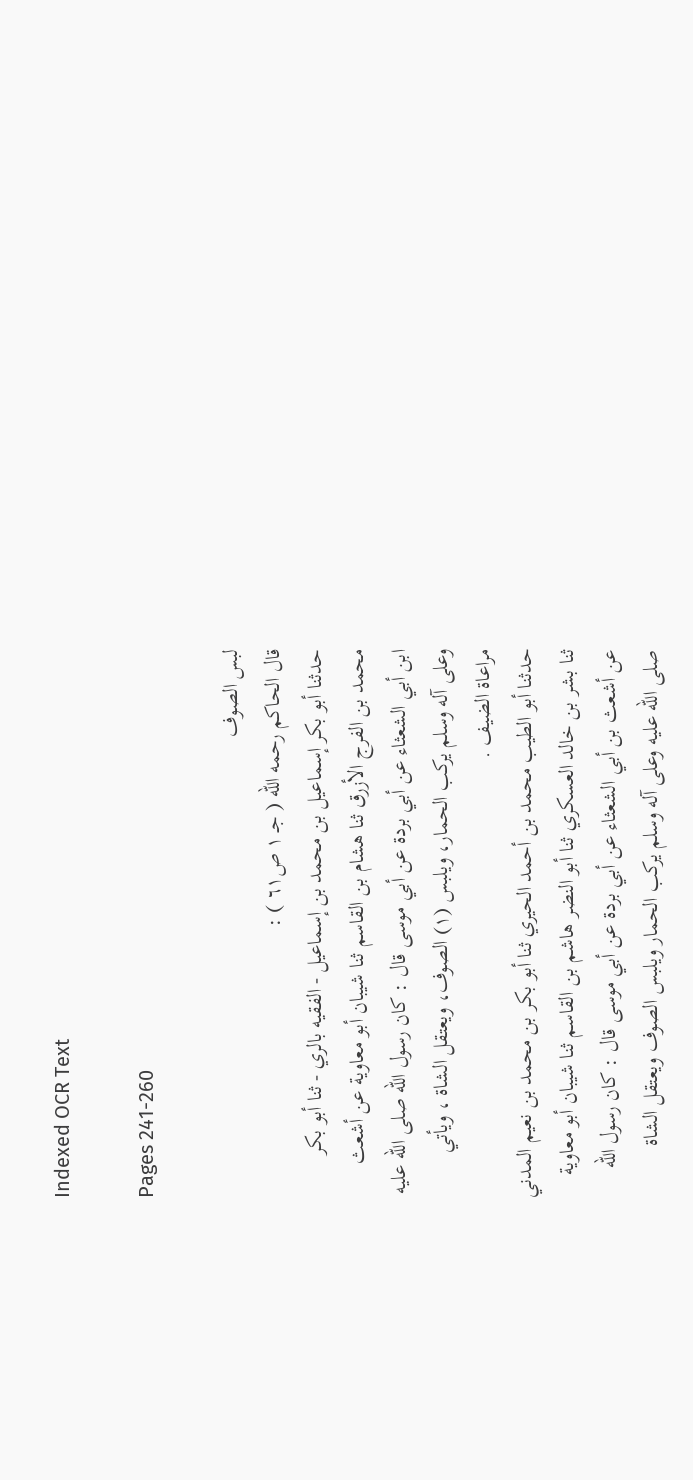Indexed OCR Text

Pages 241-260

لبس الصوف
قال الحاكم رحمه الله ( جـ ١ ص٦١ ) :
حدثنا أبو بكر إسماعيل بن محمد بن إسماعيل - الفقيه بالري - ثنا أبو بكر
محمد بن الفرج الأزرق ثنا هشام بن القاسم ثنا شيبان أبو معاوية عن أشعث
ابن أبي الشعثاء عن أبي بردة عن أبي موسى قال : كان رسول الله صلى الله عليه
وعلى آله وسلم يركب الحمار، ويلبس (١) الصوف، ويعتقل الشاة ، ويأتي
مراعاة الضيف .
حدثنا أبو الطيب محمد بن أحمد الحيري ثنا أبو بكر بن محمد بن نعيم المدني
ثنا بشر بن خالد العسكري ثنا أبو النضر هاشم بن القاسم ثنا شيبان أبو معاوية
عن أشعث بن أبي الشعثاء عن أبي بردة عن أبي موسى قال : كان رسول الله
صلى الله عليه وعلى آله وسلم يركب الحمار ويلبس الصوف ويعتقل الشاة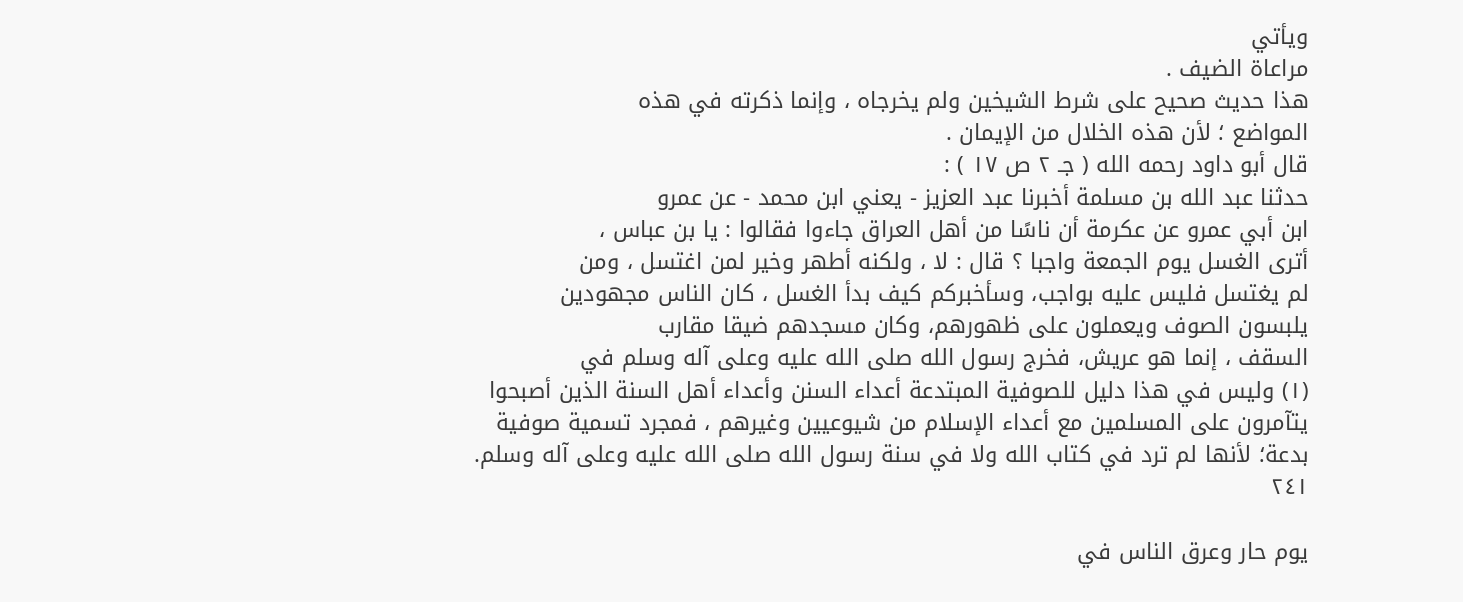ويأتي
مراعاة الضيف .
هذا حديث صحيح على شرط الشيخين ولم يخرجاه ، وإنما ذكرته في هذه
المواضع ؛ لأن هذه الخلال من الإيمان .
قال أبو داود رحمه الله ( جـ ٢ ص ١٧ ) :
حدثنا عبد الله بن مسلمة أخبرنا عبد العزيز - يعني ابن محمد - عن عمرو
ابن أبي عمرو عن عكرمة أن ناسًا من أهل العراق جاءوا فقالوا : يا بن عباس ،
أترى الغسل يوم الجمعة واجبا ؟ قال : لا ، ولكنه أطهر وخير لمن اغتسل ، ومن
لم يغتسل فليس عليه بواجب، وسأخبركم كيف بدأ الغسل ، كان الناس مجهودين
يلبسون الصوف ويعملون على ظهورهم، وكان مسجدهم ضيقا مقارب
السقف ، إنما هو عريش، فخرج رسول الله صلى الله عليه وعلى آله وسلم في
(١) وليس في هذا دليل للصوفية المبتدعة أعداء السنن وأعداء أهل السنة الذين أصبحوا
يتآمرون على المسلمين مع أعداء الإسلام من شيوعيين وغيرهم ، فمجرد تسمية صوفية
بدعة؛ لأنها لم ترد في كتاب الله ولا في سنة رسول الله صلى الله عليه وعلى آله وسلم.
٢٤١

يوم حار وعرق الناس في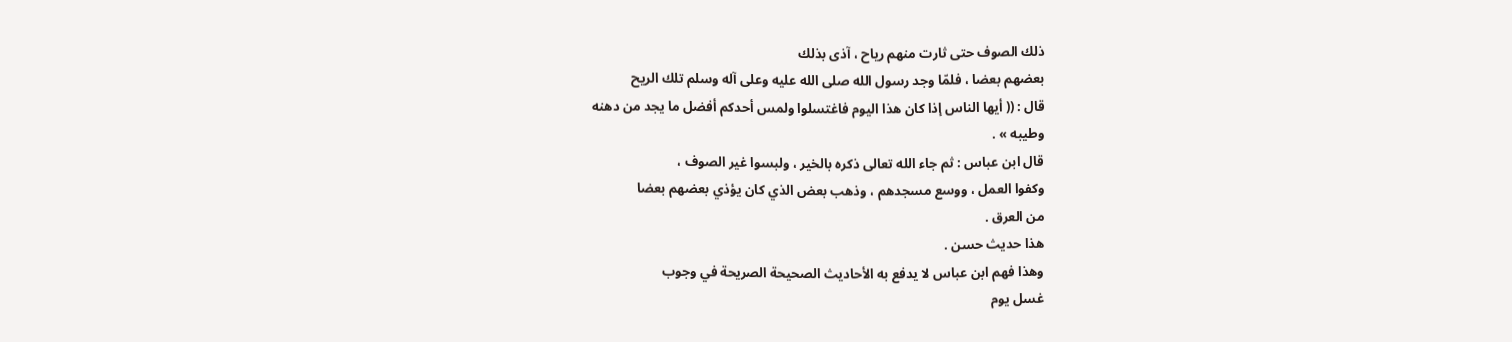ذلك الصوف حتى ثارت منهم رياح ، آذى بذلك
بعضهم بعضا ، فلمّا وجد رسول الله صلى الله عليه وعلى آله وسلم تلك الريح
قال : (( أيها الناس إذا كان هذا اليوم فاغتسلوا ولمس أحدكم أفضل ما يجد من دهنه
وطيبه » .
قال ابن عباس : ثم جاء الله تعالى ذكره بالخير ، ولبسوا غير الصوف ،
وكفوا العمل ، ووسع مسجدهم ، وذهب بعض الذي کان يؤذي بعضهم بعضا
من العرق .
هذا حديث حسن .
وهذا فهم ابن عباس لا يدفع به الأحاديث الصحيحة الصريحة في وجوب
غسل يوم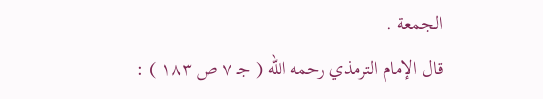الجمعة .
قال الإمام الترمذي رحمه الله ( جـ ٧ ص ١٨٣ ) :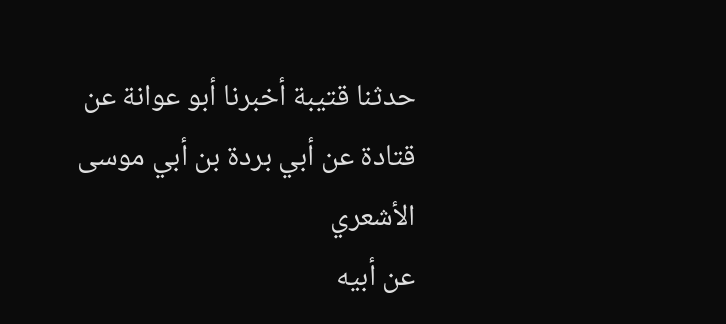حدثنا قتيبة أخبرنا أبو عوانة عن قتادة عن أبي بردة بن أبي موسى الأشعري
عن أبيه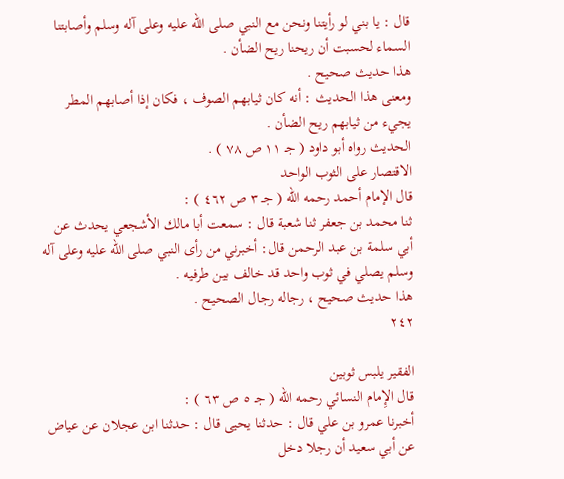قال : يا بني لو رأيتنا ونحن مع النبي صلى الله عليه وعلى آله وسلم وأصابتنا
السماء لحسبت أن ريحنا ريح الضأن .
هذا حديث صحيح .
ومعنى هذا الحديث : أنه كان ثيابهم الصوف ، فكان إذا أصابهم المطر
يجيء من ثيابهم ريح الضأن .
الحديث رواه أبو داود ( جـ ١١ ص ٧٨ ) .
الاقتصار على الثوب الواحد
قال الإمام أحمد رحمه الله ( جـ ٣ ص ٤٦٢ ) :
ثنا محمد بن جعفر ثنا شعبة قال : سمعت أبا مالك الأشجعي يحدث عن
أبي سلمة بن عبد الرحمن قال: أخبرني من رأى النبي صلى الله عليه وعلى آله
وسلم يصلي في ثوب واحد قد خالف بين طرفيه .
هذا حديث صحيح ، رجاله رجال الصحيح .
٢٤٢

الفقیر یلبس ثوبین
قال الإِمام النسائي رحمه الله ( جـ ٥ ص ٦٣ ) :
أخبرنا عمرو بن علي قال : حدثنا یحیی قال : حدثنا ابن عجلان عن عياض
عن أبي سعيد أن رجلا دخل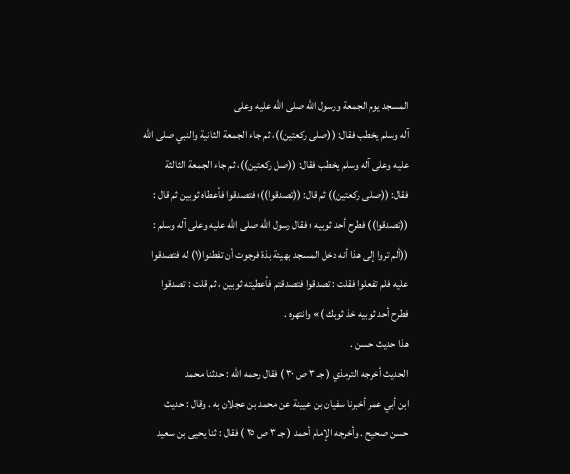المسجد يوم الجمعة ورسول الله صلى الله عليه وعلى
آله وسلم يخطب فقال: ((صلى ركعتين))، ثم جاء الجمعة الثانية والنبي صلى الله
عليه وعلى آله وسلم يخطب فقال: ((صل ركعتين))، ثم جاء الجمعة الثالثة
فقال: ((صلى ركعتين)) ثم قال: ((تصدقوا))؛ فتصدقوا فأعطاه ثوبين ثم قال :
((تصدقوا)) فطرح أحد ثوبيه ؛ فقال رسول الله صلى الله عليه وعلى آله وسلم :
((ألم تروا إلى هذا أنه دخل المسجد بهيئة بذة فرجوت أن تفطنوا(١) له فتصدقوا
عليه فلم تفعلوا فقلت : تصدقوا فتصدقتم فأعطيته ثوبين ، ثم قلت : تصدقوا
فطرح أحد ثوبيه خذ ثوبك )» وانتهره .
هذا حديث حسن .
الحديث أخرجه الترمذي ( جـ ٣ ص ٣٠ ) فقال رحمه الله : حدثنا محمد
ابن أبي عمر أخبرنا سفيان بن عيينة عن محمد بن عجلان به . وقال : حديث
حسن صحيح . وأخرجه الإمام أحمد ( جـ ٣ ص ٢٥ ) فقال : ثنا يحيى بن سعيد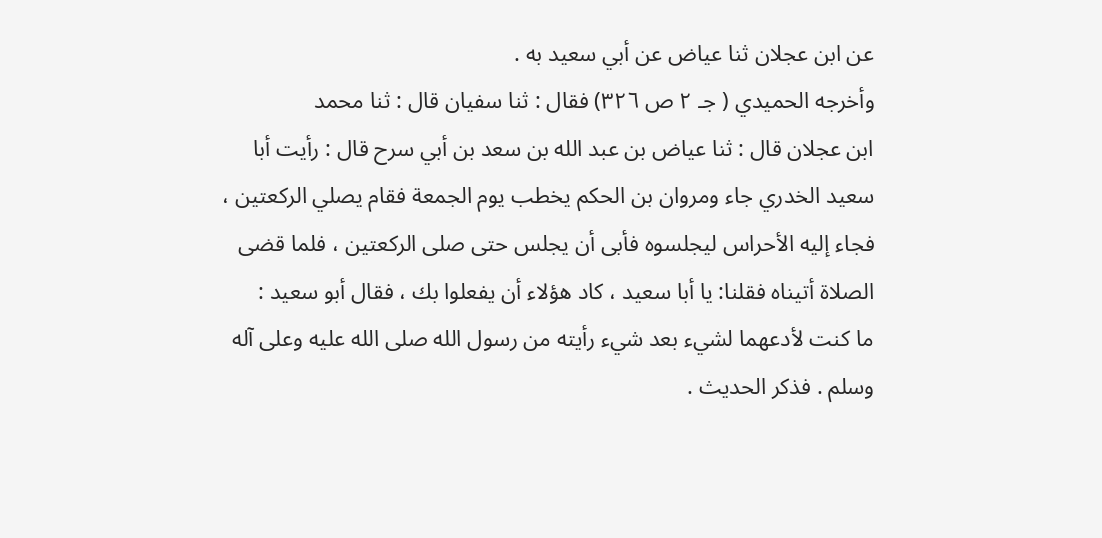عن ابن عجلان ثنا عياض عن أبي سعيد به .
وأخرجه الحميدي ( جـ ٢ ص ٣٢٦) فقال : ثنا سفيان قال : ثنا محمد
ابن عجلان قال : ثنا عياض بن عبد الله بن سعد بن أبي سرح قال : رأيت أبا
سعيد الخدري جاء ومروان بن الحكم يخطب يوم الجمعة فقام يصلي الركعتين ،
فجاء إليه الأحراس ليجلسوه فأبى أن يجلس حتى صلى الركعتين ، فلما قضى
الصلاة أتيناه فقلنا: يا أبا سعيد ، كاد هؤلاء أن يفعلوا بك ، فقال أبو سعيد :
ما كنت لأدعهما لشيء بعد شيء رأيته من رسول الله صلى الله عليه وعلى آله
وسلم . فذكر الحديث .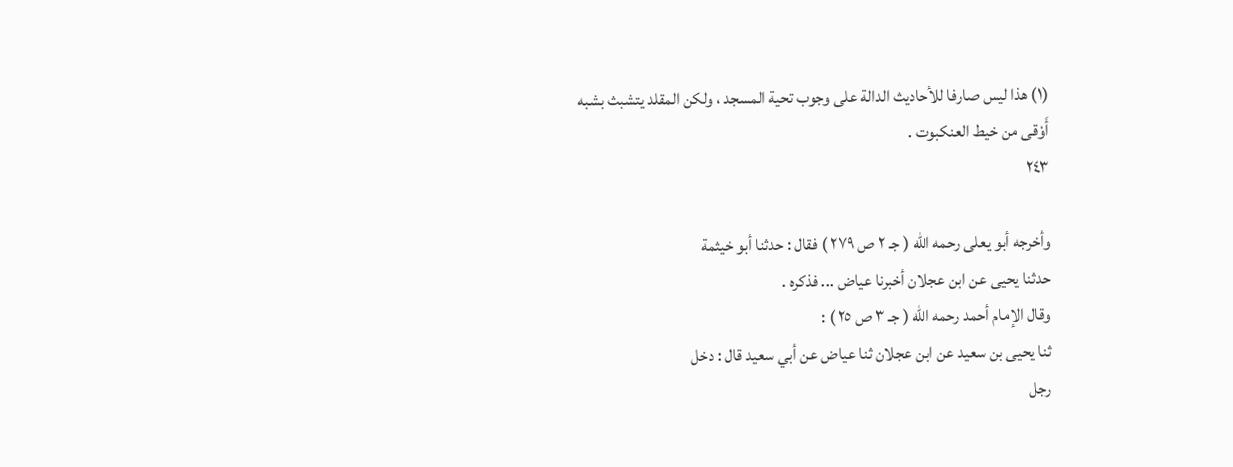(١) هذا ليس صارفا للأحاديث الدالة على وجوب تحية المسجد ، ولكن المقلد يتشبث بشبه
أَوْقى من خيط العنكبوت .
٢٤٣

وأخرجه أبو يعلى رحمه الله ( جـ ٢ ص ٢٧٩ ) فقال : حدثنا أبو خيثمة
حدثنا يحيى عن ابن عجلان أخبرنا عياض ... فذكره .
وقال الإمام أحمد رحمه الله ( جـ ٣ ص ٢٥ ) :
ثنا يحيى بن سعيد عن ابن عجلان ثنا عياض عن أبي سعيد قال : دخل
رجل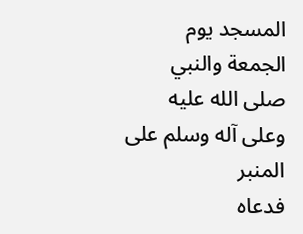المسجد يوم الجمعة والنبي صلى الله عليه وعلى آله وسلم على المنبر
فدعاه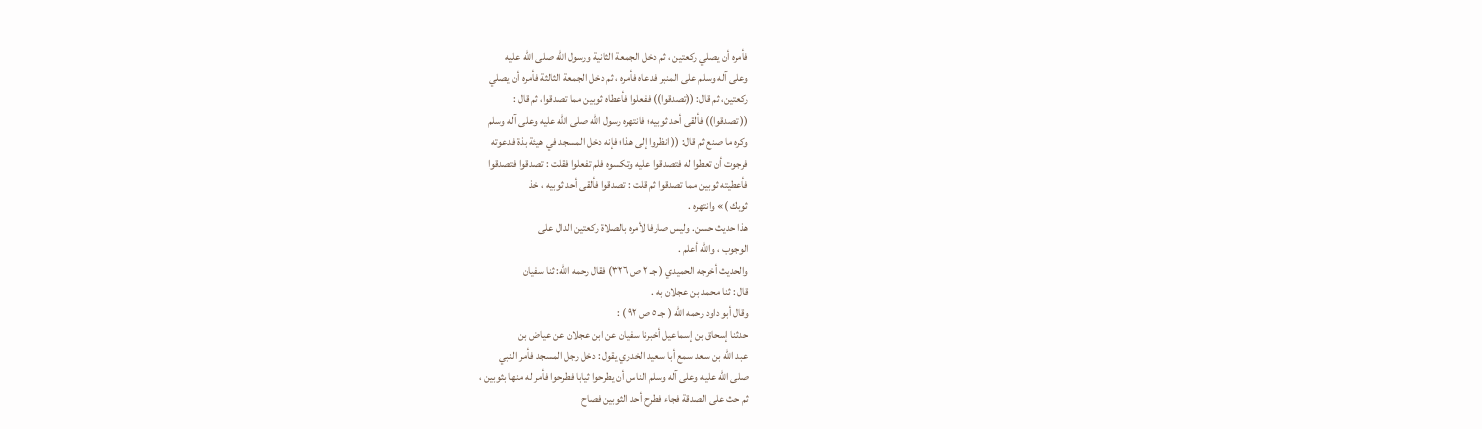فأمره أن يصلي ركعتين ، ثم دخل الجمعة الثانية ورسول الله صلى الله عليه
وعلى آله وسلم على المنبر فدعاه فأمره ، ثم دخل الجمعة الثالثة فأمره أن يصلي
ركعتين، ثم قال: ((تصدقوا)) ففعلوا فأعطاه ثوبين مما تصدقوا، ثم قال :
(( تصدقوا)) فألقى أحد ثوبيه؛ فانتهره رسول الله صلى الله عليه وعلى آله وسلم
وكره ما صنع ثم قال: (( انظروا إلى هذا؛ فإنه دخل المسجد في هيئة بذة فدعوته
فرجوت أن تعطوا له فتصدقوا عليه وتكسوه فلم تفعلوا فقلت : تصدقوا فتصدقوا
فأعطيته ثوبين مما تصدقوا ثم قلت : تصدقوا فألقى أحد ثوبيه ، خذ
ثوبك )» وانتهره .
هذا حديث حسن. وليس صارفا لأمره بالصلاة ركعتين الدال على
الوجوب ، والله أعلم .
والحديث أخرجه الحميدي ( جـ ٢ ص ٣٢٦) فقال رحمه الله: ثنا سفيان
قال : ثنا محمد بن عجلان به .
وقال أبو داود رحمه الله ( جـ ٥ ص ٩٢ ) :
حدثنا إسحاق بن إسماعيل أخبرنا سفيان عن ابن عجلان عن عياض بن
عبد الله بن سعد سمع أبا سعيد الخدري يقول : دخل رجل المسجد فأمر النبي
صلى الله عليه وعلى آله وسلم الناس أن يطرحوا ثيابا فطرحوا فأمر له منها بثوبين ،
ثم حث على الصدقة فجاء فطرح أحد الثوبين فصاح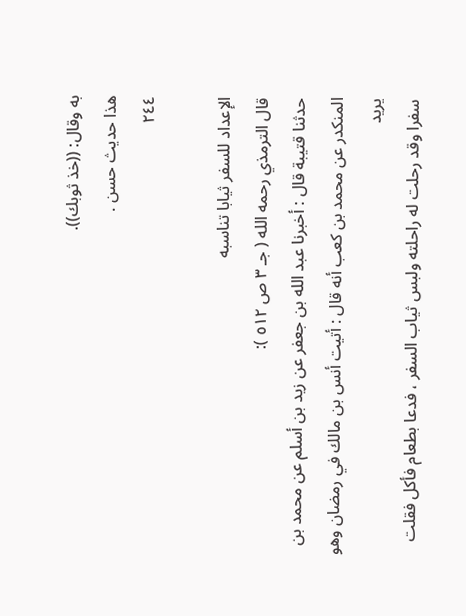به وقال: ((خذ ثوبك)).
هذا حديث حسن .
٢٤٤

الإعداد للسفر ثيابا تناسبه
قال الترمذي رحمه الله ( جـ ٣ ص ٥١٢ ):
حدثنا قتيبة قال : أخبرنا عبد الله بن جعفر عن زيد بن أسلم عن محمد بن
المنكدر عن محمد بن كعب أنه قال : أتيت أنس بن مالك في رمضان وهو يريد
سفرا وقد رحلت له راحلته ولبس ثياب السفر ، فدعا بطعام فأكل فقلت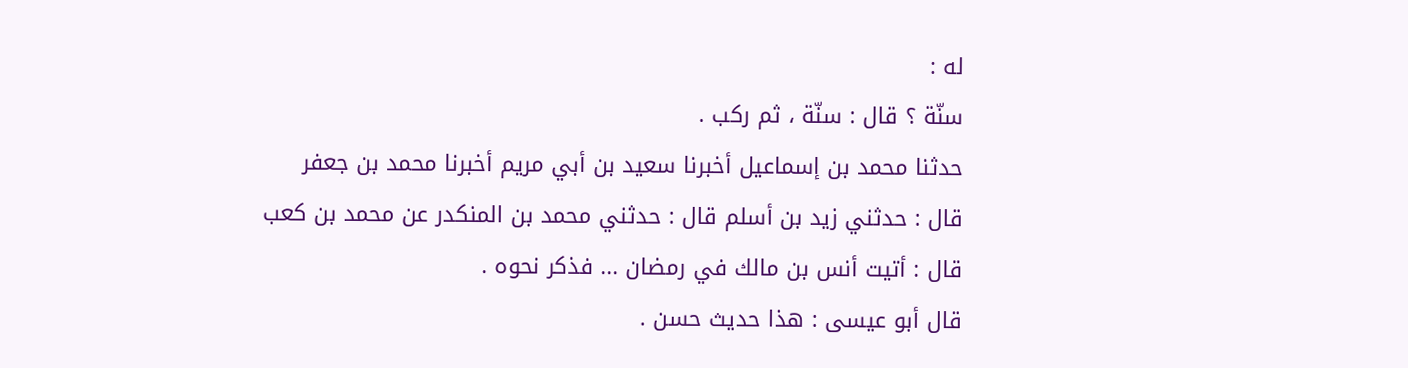له :
سنّة ؟ قال : سنّة ، ثم ركب .
حدثنا محمد بن إسماعيل أخبرنا سعيد بن أبي مريم أخبرنا محمد بن جعفر
قال : حدثني زيد بن أسلم قال : حدثني محمد بن المنكدر عن محمد بن كعب
قال : أتيت أنس بن مالك في رمضان ... فذكر نحوه .
قال أبو عيسى : هذا حديث حسن .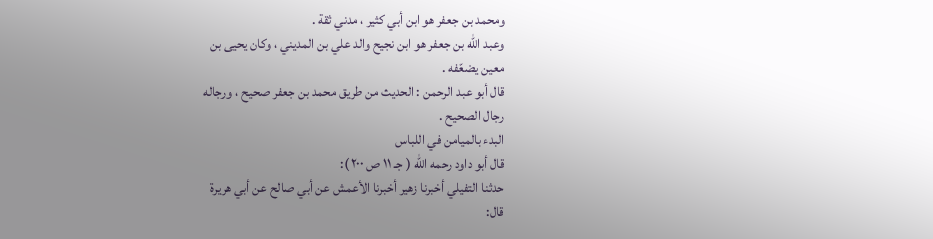ومحمد بن جعفر هو ابن أبي كثير ، مدني ثقة .
وعبد الله بن جعفر هو ابن نجيح والد علي بن المديني ، وكان يحيى بن
معين يضعّفه .
قال أبو عبد الرحمن : الحديث من طريق محمد بن جعفر صحيح ، ورجاله
رجال الصحيح .
البدء بالميامن في اللباس
قال أبو داود رحمه الله ( جـ ١١ ص ٢٠٠ ):
حدثنا التفيلي أخبرنا زهير أخبرنا الأعمش عن أبي صالح عن أبي هريرة
قال: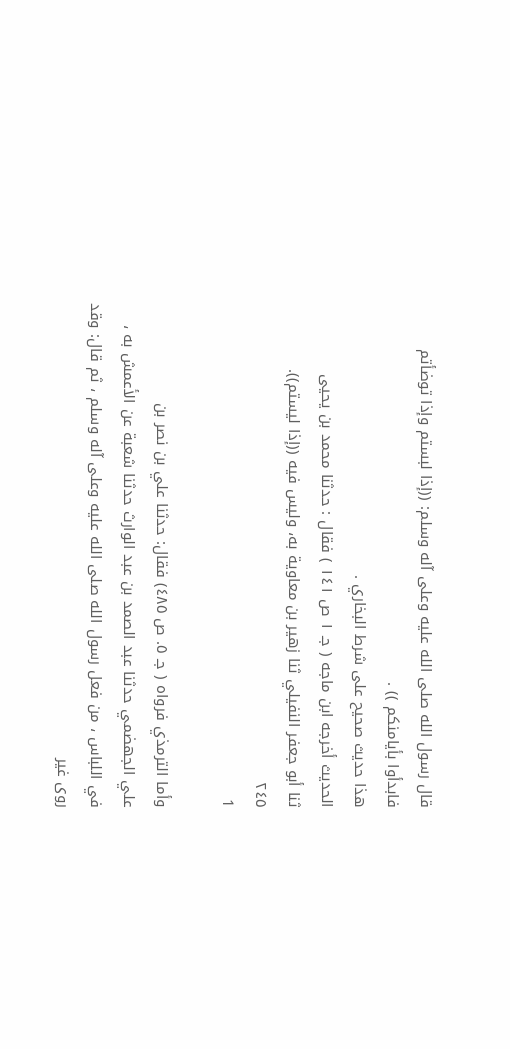قال رسول الله صلى الله عليه وعلى آله وسلم: ((إذا لبستم وإذا توضأتم
فابدأوا بأيامنكم )) .
هذا حديث صحيح على شرط البخاري .
الحديث أخرجه ابن ماجه ( جـ ١ ص ١٤١ ) فقال : حدثنا محمد بن يحيى
ثنا أبو جعفر النفيلي ثنا زهير بن معاوية به، وليس فيه ((إذا ليستم)).
٢٤٥
1

وأما الترمذي فرواه ( جـ ٥. ص ٤٨٥) فقال: حدثنا علي بن نصر بن
علي الجهضمي حدثنا عبد الصمد بن عبد الوارث حدثنا شعبة عن الأعمش به ،
في اللباس ، من فعل رسول الله صلى الله عليه وعلى آله وسلم ، ثم قال: وقد
روى غير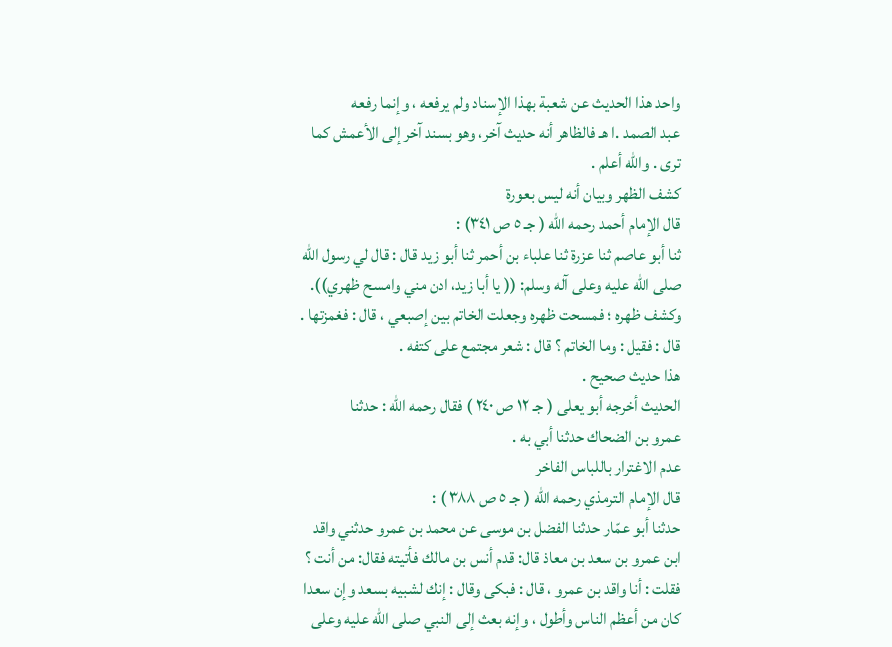واحد هذا الحديث عن شعبة بهذا الإسناد ولم يرفعه ، وإنما رفعه
عبد الصمد .ا هـ فالظاهر أنه حديث آخر، وهو بسند آخر إلى الأعمش كما
ترى . والله أعلم .
كشف الظهر وبيان أنه ليس بعورة
قال الإمام أحمد رحمه الله ( جـ ٥ ص ٣٤١) :
ثنا أبو عاصم ثنا عزرة ثنا علباء بن أحمر ثنا أبو زيد قال : قال لي رسول الله
صلى الله عليه وعلى آله وسلم: (( يا أبا زيد، ادن مني وامسح ظهري)).
وكشف ظهره ؛ فمسحت ظهره وجعلت الخاتم بين إصبعي ، قال : فغمزتها .
قال : فقيل : وما الخاتم ؟ قال : شعر مجتمع على كتفه .
هذا حديث صحيح .
الحديث أخرجه أبو يعلى ( جـ ١٢ ص ٢٤٠ ) فقال رحمه الله : حدثنا
عمرو بن الضحاك حدثنا أبي به .
عدم الاغترار باللباس الفاخر
قال الإمام الترمذي رحمه الله ( جـ ٥ ص ٣٨٨ ) :
حدثنا أبو عمّار حدثنا الفضل بن موسى عن محمد بن عمرو حدثني واقد
ابن عمرو بن سعد بن معاذ قال: قدم أنس بن مالك فأتيته فقال: من أنت ؟
فقلت : أنا واقد بن عمرو ، قال : فبكى وقال : إنك لشبيه بسعد وإن سعدا
كان من أعظم الناس وأطول ، وإنه بعث إلى النبي صلى الله عليه وعلى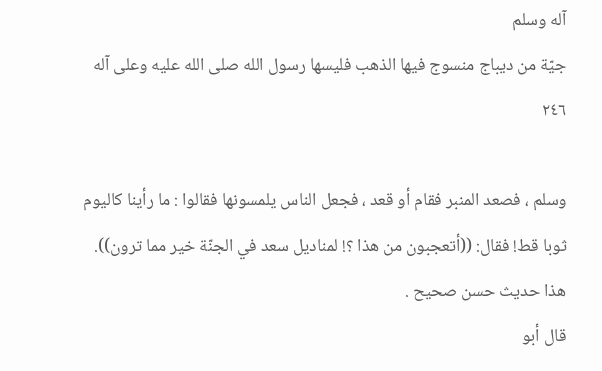آله وسلم
جيّة من ديباج منسوج فيها الذهب فليسها رسول الله صلى الله عليه وعلى آله
٢٤٦

وسلم ، فصعد المنبر فقام أو قعد ، فجعل الناس يلمسونها فقالوا : ما رأينا كاليوم
ثوبا قط! فقال: ((أتعجبون من هذا ؟! لمناديل سعد في الجنّة خير مما ترون)).
هذا حديث حسن صحيح .
قال أبو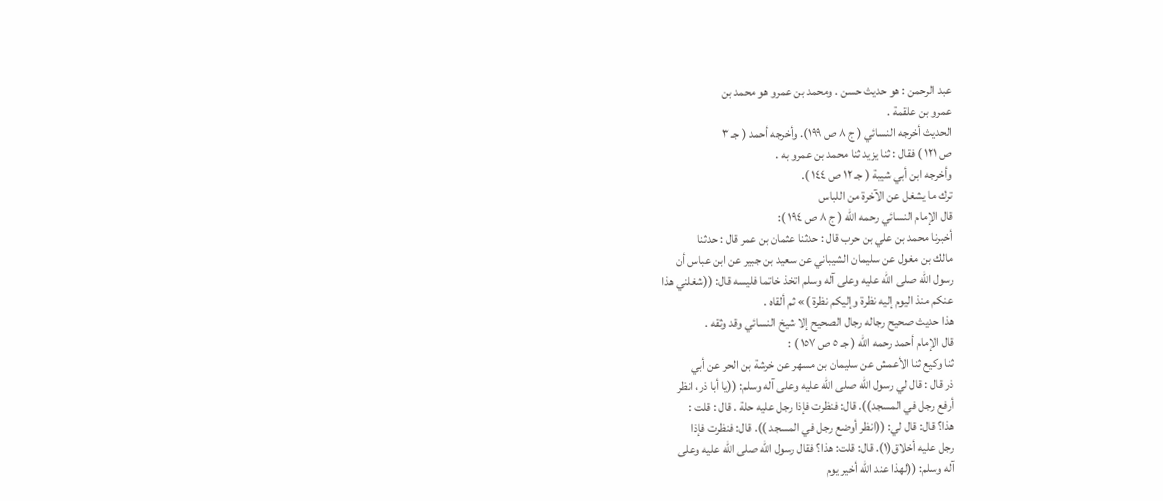عبد الرحمن : هو حديث حسن . ومحمد بن عمرو هو محمد بن
عمرو بن علقمة .
الحديث أخرجه النسائي ( ج ٨ ص ١٩٩). وأخرجه أحمد ( جـ ٣
ص ١٢١ ) فقال : ثنا يزيد ثنا محمد بن عمرو به .
وأخرجه ابن أبي شيبة ( جـ ١٢ ص ١٤٤ ).
ترك ما يشغل عن الآخرة من اللباس
قال الإمام النسائي رحمه الله ( ج ٨ ص ١٩٤ ):
أخبرنا محمد بن علي بن حرب قال : حدثنا عثمان بن عمر قال : حدثنا
مالك بن مغول عن سليمان الشيباني عن سعيد بن جبير عن ابن عباس أن
رسول الله صلى الله عليه وعلى آله وسلم اتخذ خاتما فليسه قال: ((شغلني هذا
عنكم منذ اليوم إليه نظرة وإليكم نظرة )» ثم ألقاه .
هذا حديث صحيح رجاله رجال الصحيح إلا شيخ النسائي وقد وثقه .
قال الإمام أحمد رحمه الله ( جـ ٥ ص ١٥٧ ) :
ثنا وكيع ثنا الأعمش عن سليمان بن مسهر عن خرشة بن الحر عن أبي
ذر قال : قال لي رسول الله صلى الله عليه وعلى آله وسلم: ((يا أبا ذر، انظر
أرفع رجل في المسجد)). قال: فنظرت فإذا رجل عليه حلة . قال : قلت :
هذا؟ قال: قال لي: ((انظر أوضع رجل في المسجد )). قال: فنظرت فإذا
رجل عليه أخلاق(١). قال: قلت: هذا؟ فقال رسول الله صلى الله عليه وعلى
آله وسلم: ((لهذا عند الله أخير يوم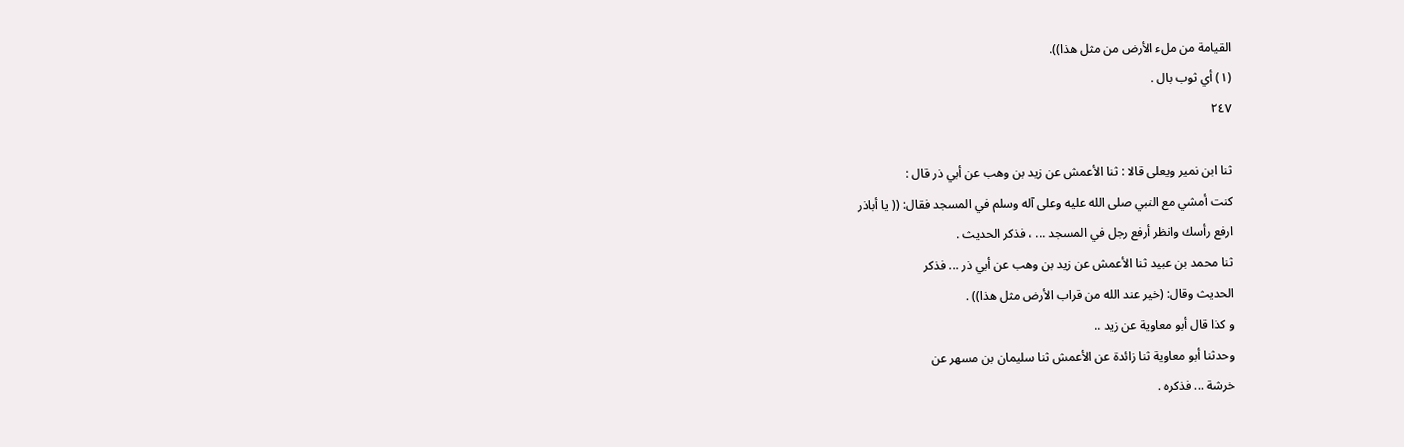القيامة من ملء الأرض من مثل هذا)).
(١) أي ثوب بال .
٢٤٧

ثنا ابن نمير ويعلى قالا : ثنا الأعمش عن زيد بن وهب عن أبي ذر قال :
كنت أمشي مع النبي صلى الله عليه وعلى آله وسلم في المسجد فقال: (( يا أباذر
ارفع رأسك وانظر أرفع رجل في المسجد ... ، فذكر الحديث .
ثنا محمد بن عبيد ثنا الأعمش عن زيد بن وهب عن أبي ذر ... فذكر
الحديث وقال: (خير عند الله من قراب الأرض مثل هذا)) .
و کذا قال أبو معاوية عن زيد ..
وحدثنا أبو معاوية ثنا زائدة عن الأعمش ثنا سليمان بن مسهر عن
خرشة ... فذكره .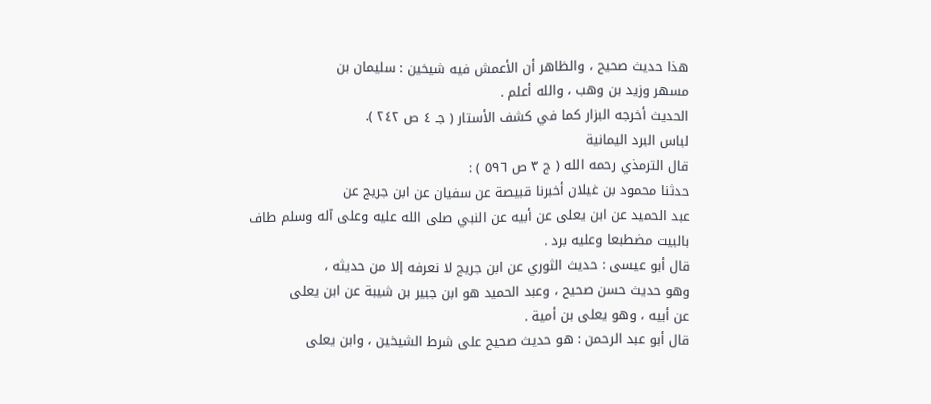هذا حديث صحيح ، والظاهر أن الأعمش فيه شيخين : سليمان بن
مسهر وزيد بن وهب ، والله أعلم .
الحديث أخرجه البزار كما في كشف الأستار ( جـ ٤ ص ٢٤٢ ).
لباس البرد اليمانية
قال الترمذي رحمه الله ( ج ٣ ص ٥٩٦ ) :
حدثنا محمود بن غيلان أخبرنا قبيصة عن سفيان عن ابن جريج عن
عبد الحميد عن ابن يعلى عن أبيه عن النبي صلى الله عليه وعلى آله وسلم طاف
بالبيت مضطبعا وعليه برد .
قال أبو عيسى : حديث الثوري عن ابن جريج لا نعرفه إلا من حديثه ،
وهو حديث حسن صحيح ، وعبد الحميد هو ابن جبير بن شيبة عن ابن يعلى
عن أبيه ، وهو يعلى بن أمية .
قال أبو عبد الرحمن : هو حديث صحيح على شرط الشيخين ، وابن يعلى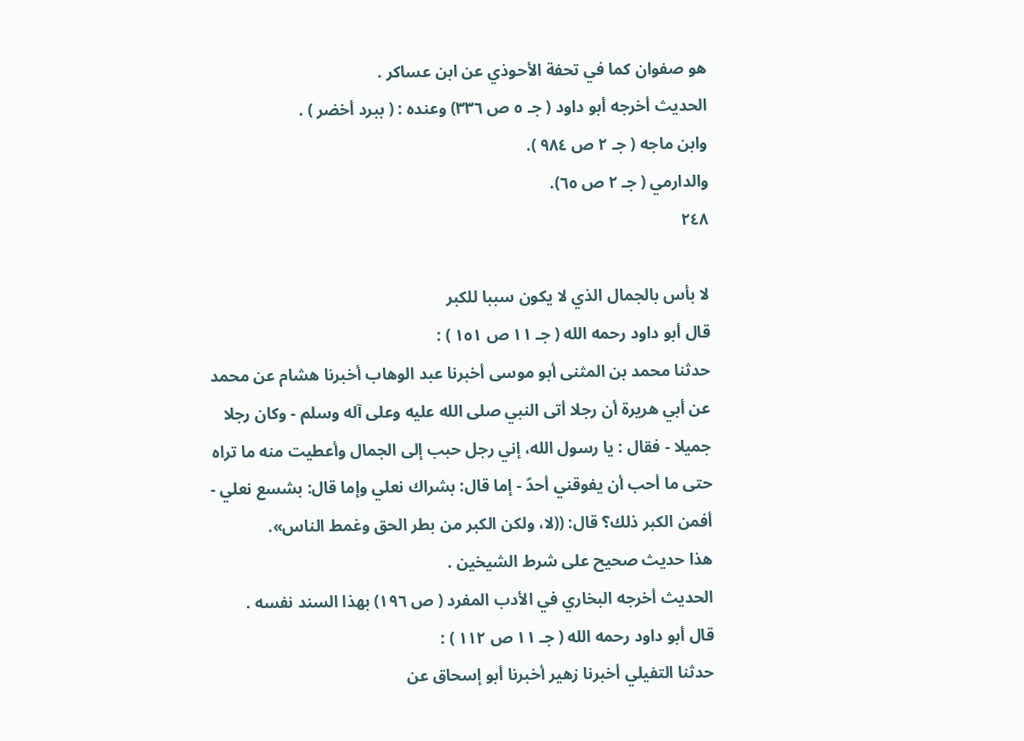هو صفوان كما في تحفة الأحوذي عن ابن عساكر .
الحديث أخرجه أبو داود ( جـ ٥ ص ٣٣٦) وعنده : ( ببرد أخضر ) .
وابن ماجه ( جـ ٢ ص ٩٨٤ ).
والدارمي ( جـ ٢ ص ٦٥).
٢٤٨

لا بأس بالجمال الذي لا يكون سببا للكبر
قال أبو داود رحمه الله ( جـ ١١ ص ١٥١ ) :
حدثنا محمد بن المثنى أبو موسى أخبرنا عبد الوهاب أخبرنا هشام عن محمد
عن أبي هريرة أن رجلا أتى النبي صلى الله عليه وعلى آله وسلم - وكان رجلا
جميلا - فقال : يا رسول الله، إني رجل حبب إلى الجمال وأعطيت منه ما تراه
حتى ما أحب أن يفوقني أحدّ - إما قال: بشراك نعلي وإما قال: بشسع نعلي -
أفمن الكبر ذلك؟ قال: ((لا، ولكن الكبر من بطر الحق وغمط الناس».
هذا حديث صحيح على شرط الشيخين .
الحديث أخرجه البخاري في الأدب المفرد ( ص ١٩٦) بهذا السند نفسه .
قال أبو داود رحمه الله ( جـ ١١ ص ١١٢ ) :
حدثنا التفيلي أخبرنا زهير أخبرنا أبو إسحاق عن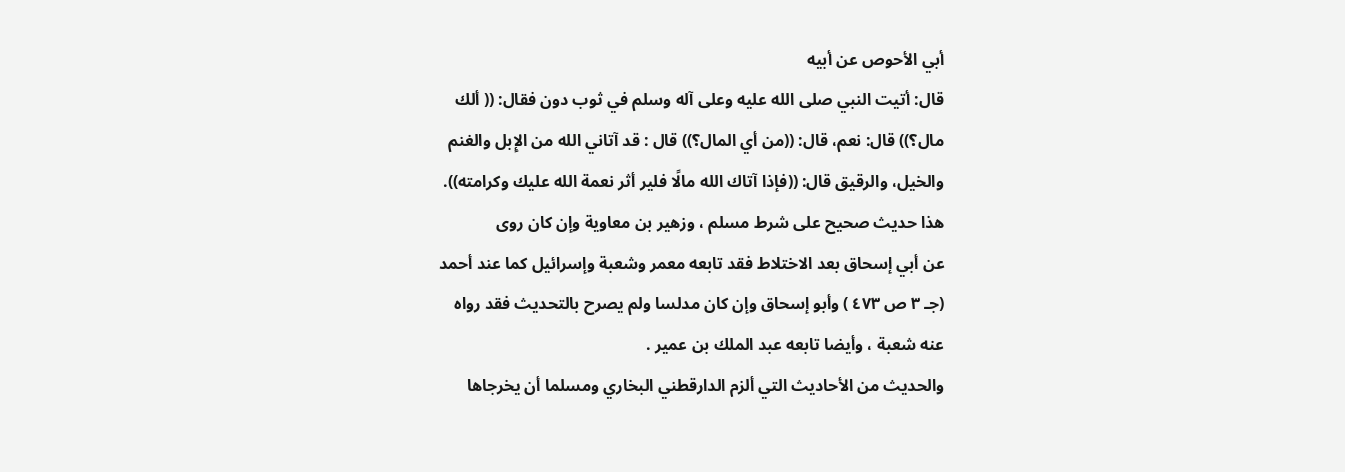أبي الأحوص عن أبيه
قال: أتيت النبي صلى الله عليه وعلى آله وسلم في ثوب دون فقال: (( ألك
مال؟)) قال: نعم، قال: ((من أي المال؟)) قال : قد آتاني الله من الإِبل والغنم
والخيل، والرقيق قال: ((فإذا آتاك الله مالًا فلير أثر نعمة الله عليك وكرامته)).
هذا حديث صحيح على شرط مسلم ، وزهير بن معاوية وإن كان روى
عن أبي إسحاق بعد الاختلاط فقد تابعه معمر وشعبة وإسرائيل كما عند أحمد
(جـ ٣ ص ٤٧٣ ) وأبو إسحاق وإن كان مدلسا ولم يصرح بالتحديث فقد رواه
عنه شعبة ، وأيضا تابعه عبد الملك بن عمير .
والحديث من الأحاديث التي ألزم الدارقطني البخاري ومسلما أن يخرجاها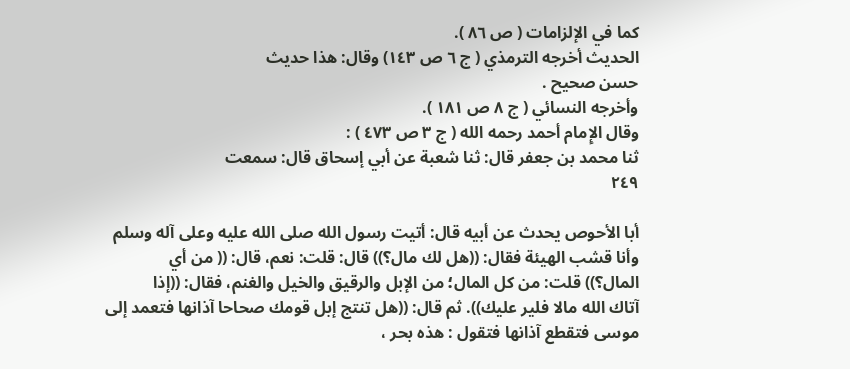كما في الإلزامات ( ص ٨٦ ).
الحديث أخرجه الترمذي ( ج ٦ ص ١٤٣) وقال: هذا حديث
حسن صحيح .
وأخرجه النسائي ( ج ٨ ص ١٨١ ).
وقال الإِمام أحمد رحمه الله ( ج ٣ ص ٤٧٣ ) :
ثنا محمد بن جعفر قال: ثنا شعبة عن أبي إسحاق قال: سمعت
٢٤٩

أبا الأحوص يحدث عن أبيه قال: أتيت رسول الله صلى الله عليه وعلى آله وسلم
وأنا قشب الهيئة فقال: ((هل لك مال؟)) قال: قلت: نعم، قال: (( من أي
المال؟)) قلت: من كل المال؛ من الإبل والرقيق والخيل والغنم، فقال: ((إذا
آتاك الله مالا فلير عليك)). ثم قال: ((هل تنتج إبل قومك صحاحا آذانها فتعمد إلى
موسى فتقطع آذانها فتقول : هذه بحر ،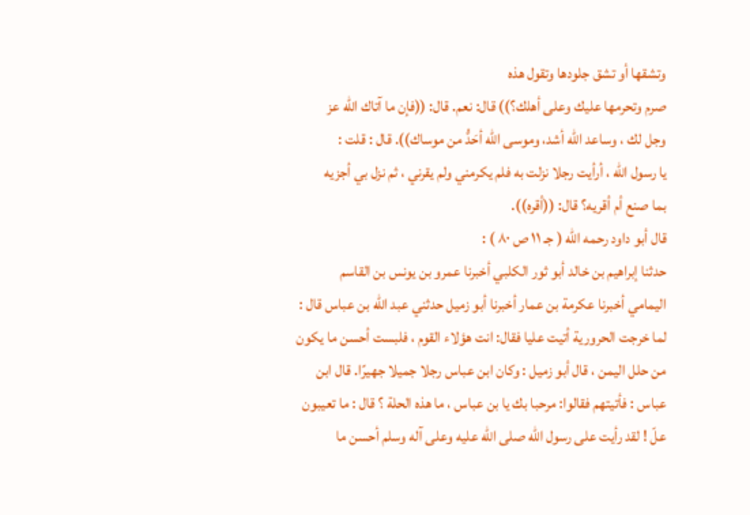وتشقها أو تشق جلودها وتقول هذه
صرم وتحرمها عليك وعلى أهلك؟)) قال: نعم. قال: ((فإن ما آتاك الله عز
وجل لك ، وساعد الله أشد، وموسى الله أحَدُّ من موساك)). قال : قلت :
يا رسول الله ، أرأيت رجلا نزلت به فلم يكرمني ولم يقرني ، ثم نزل بي أجزيه
بما صنع أم أقريه؟ قال: ((أقره)).
قال أبو داود رحمه الله ( جـ ١١ ص ٨٠ ) :
حدثنا إبراهيم بن خالد أبو ثور الكلبي أخبرنا عمرو بن يونس بن القاسم
اليمامي أخبرنا عكرمة بن عمار أخبرنا أبو زميل حدثني عبد الله بن عباس قال :
لما خرجت الحرورية أتيت عليا فقال: انت هؤلاء القوم ، فلبست أحسن ما يكون
من حلل اليمن ، قال أبو زميل : وكان ابن عباس رجلا جميلا جهيرًا. قال ابن
عباس : فأتيتهم فقالوا: مرحبا بك يا بن عباس ، ما هذه الحلة ؟ قال : ما تعيبون
علّ ! لقد رأيت على رسول الله صلى الله عليه وعلى آله وسلم أحسن ما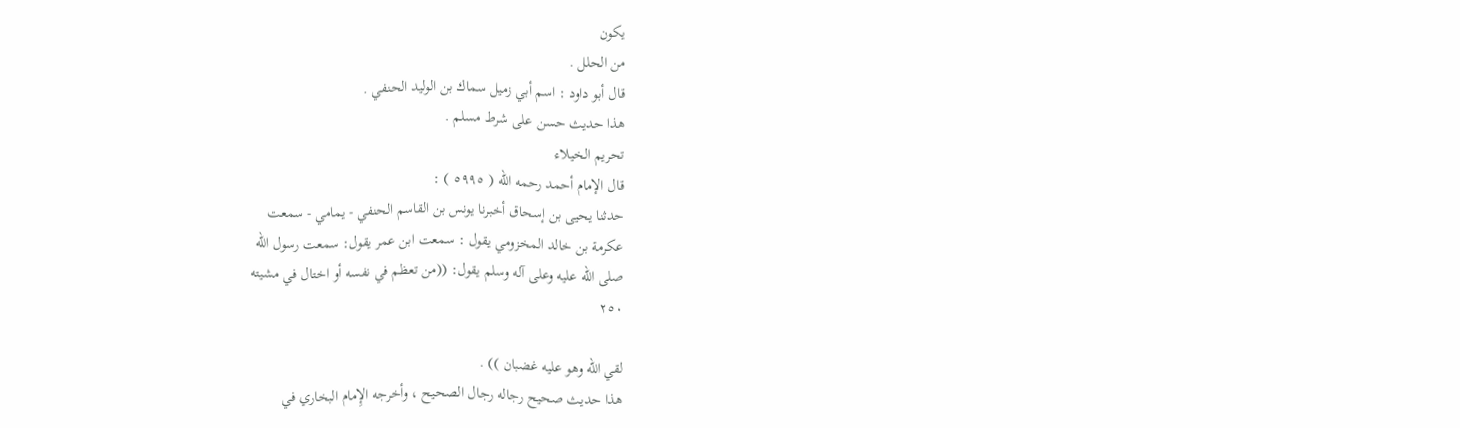يكون
من الحلل .
قال أبو داود : اسم أبي زميل سماك بن الوليد الحنفي .
هذا حديث حسن على شرط مسلم .
تحريم الخيلاء
قال الإمام أحمد رحمه الله ( ٥٩٩٥ ) :
حدثنا يحيى بن إسحاق أخبرنا يونس بن القاسم الحنفي - يمامي - سمعت
عكرمة بن خالد المخزومي يقول : سمعت ابن عمر يقول: سمعت رسول الله
صلى الله عليه وعلى آله وسلم يقول: ((من تعظم في نفسه أو اختال في مشيته
٢٥٠

لقي الله وهو عليه غضبان )) .
هذا حديث صحيح رجاله رجال الصحيح ، وأخرجه الإِمام البخاري في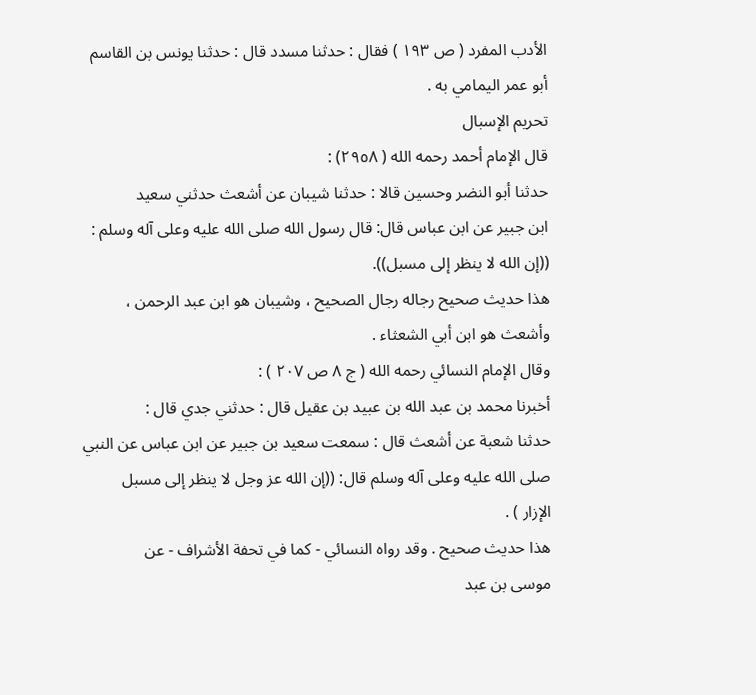الأدب المفرد ( ص ١٩٣ ) فقال : حدثنا مسدد قال : حدثنا يونس بن القاسم
أبو عمر اليمامي به .
تحريم الإسبال
قال الإمام أحمد رحمه الله ( ٢٩٥٨) :
حدثنا أبو النضر وحسين قالا : حدثنا شيبان عن أشعث حدثني سعيد
ابن جبير عن ابن عباس قال: قال رسول الله صلى الله عليه وعلى آله وسلم :
((إن الله لا ينظر إلى مسبل)).
هذا حديث صحيح رجاله رجال الصحيح ، وشيبان هو ابن عبد الرحمن ،
وأشعث هو ابن أبي الشعثاء .
وقال الإمام النسائي رحمه الله ( ج ٨ ص ٢٠٧ ) :
أخبرنا محمد بن عبد الله بن عبيد بن عقيل قال : حدثني جدي قال :
حدثنا شعبة عن أشعث قال : سمعت سعيد بن جبير عن ابن عباس عن النبي
صلى الله عليه وعلى آله وسلم قال: ((إن الله عز وجل لا ينظر إلى مسبل
الإزار ) .
هذا حديث صحيح . وقد رواه النسائي - كما في تحفة الأشراف - عن
موسى بن عبد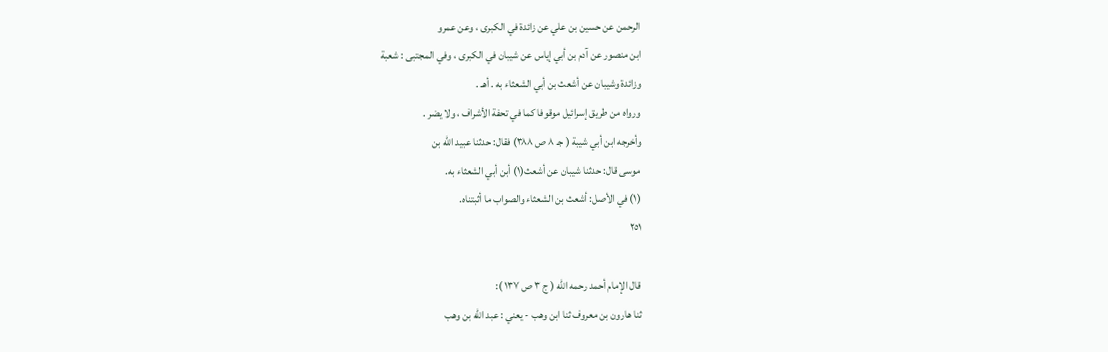الرحمن عن حسين بن علي عن زائدة في الكبرى ، وعن عمرو
ابن منصور عن آدم بن أبي إياس عن شيبان في الكبرى ، وفي المجتبى : شعبة
وزائدة وشيبان عن أشعث بن أبي الشعثاء به . أهـ .
ورواه من طريق إسرائيل موقوفا كما في تحفة الأشراف ، ولا يضر .
وأخرجه ابن أبي شيبة ( جـ ٨ ص ٣٨٨) فقال: حدثنا عبيد الله بن
موسى قال: حدثنا شيبان عن أشعث(١) أبن أبي الشعثاء به.
(١) في الأصل: أشعث بن الشعثاء والصواب ما أثبتناه.
٢٥١

قال الإمام أحمد رحمه الله ( ج ٣ ص ١٣٧ ):
ثنا هارون بن معروف ثنا ابن وهب - يعني : عبد الله بن وهب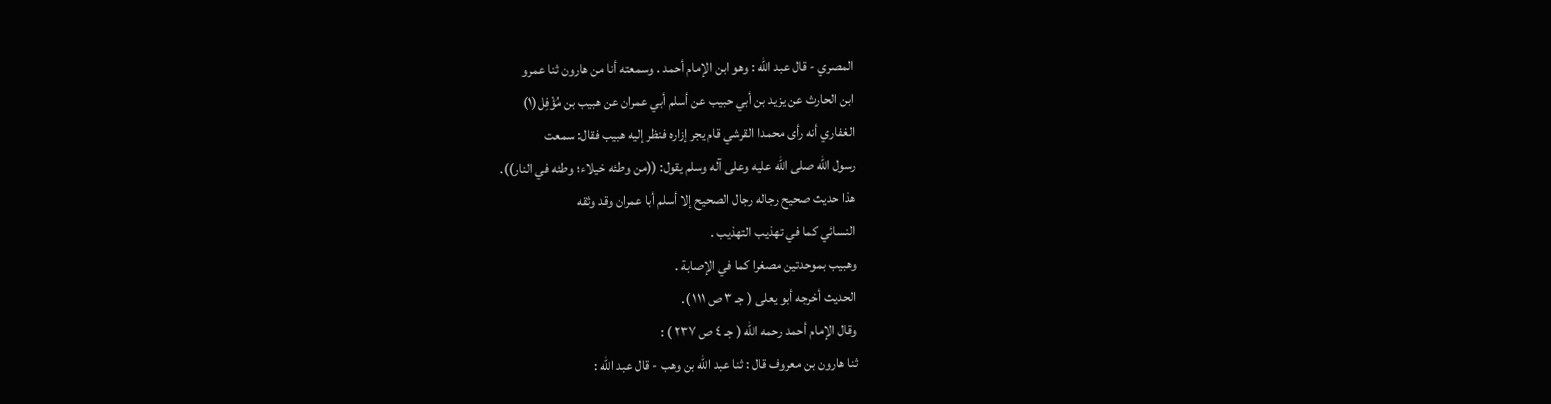المصري - قال عبد الله : وهو ابن الإمام أحمد . وسمعته أنا من هارون ثنا عمرو
ابن الحارث عن يزيد بن أبي حبيب عن أسلم أبي عمران عن هبيب بن مُؤْفِل(١)
الغفاري أنه رأى محمدا القرشي قام يجر إزاره فنظر إليه هبيب فقال: سمعت
رسول الله صلى الله عليه وعلى آله وسلم يقول: ((من وطئه خيلاء؛ وطئه في النار)).
هذا حديث صحيح رجاله رجال الصحيح إلا أسلم أبا عمران وقد وثقه
النسائي كما في تهذيب التهذيب .
وهبيب بموحدتين مصغرا كما في الإصابة .
الحديث أخرجه أبو يعلى ( جـ ٣ ص ١١١ ).
وقال الإمام أحمد رحمه الله ( جـ ٤ ص ٢٣٧ ) :
ثنا هارون بن معروف قال : ثنا عبد الله بن وهب - قال عبد الله :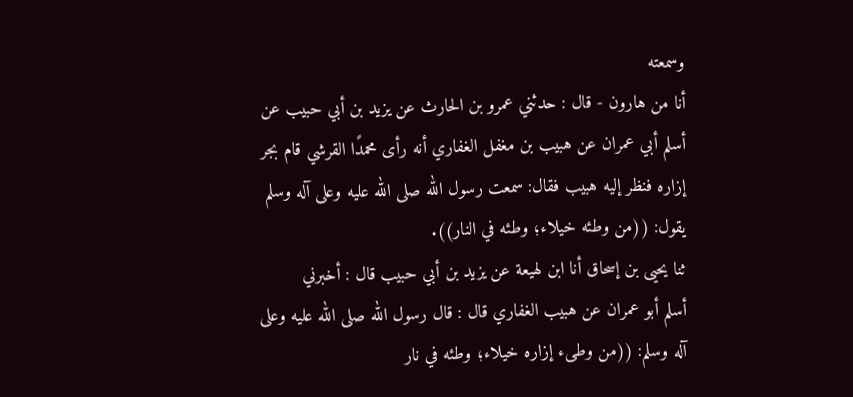وسمعته
أنا من هارون - قال : حدثني عمرو بن الحارث عن يزيد بن أبي حبيب عن
أسلم أبي عمران عن هبيب بن مغفل الغفاري أنه رأى محمدًا القرشي قام بجر
إزاره فنظر إليه هبيب فقال: سمعت رسول الله صلى الله عليه وعلى آله وسلم
يقول: ((من وطئه خيلاء؛ وطئه في النار)).
ثنا يحيى بن إسحاق أنا ابن لهيعة عن يزيد بن أبي حبيب قال : أخبرني
أسلم أبو عمران عن هبيب الغفاري قال : قال رسول الله صلى الله عليه وعلى
آله وسلم: ((من وطىء إزاره خيلاء؛ وطئه في نار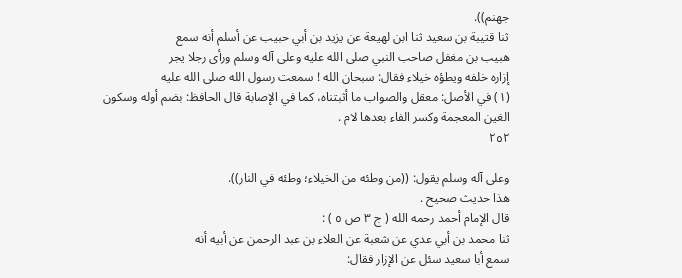جهنم)).
ثنا قتيبة بن سعيد ثنا ابن لهيعة عن يزيد بن أبي حبيب عن أسلم أنه سمع
هبيب بن مغفل صاحب النبي صلى الله عليه وعلى آله وسلم ورأى رجلا يجر
إزاره خلفه ويطؤه خيلاء فقال: سبحان الله ! سمعت رسول الله صلى الله عليه
(١) في الأصل: معقل والصواب ما أثبتناه، كما في الإصابة قال الحافظ: بضم أوله وسكون
الغين المعجمة وكسر الفاء بعدها لام .
٢٥٢

وعلى آله وسلم يقول: ((من وطئه من الخيلاء؛ وطئه في النار)).
هذا حديث صحيح .
قال الإمام أحمد رحمه الله ( ج ٣ ص ٥ ) :
ثنا محمد بن أبي عدي عن شعبة عن العلاء بن عبد الرحمن عن أبيه أنه
سمع أبا سعيد سئل عن الإزار فقال: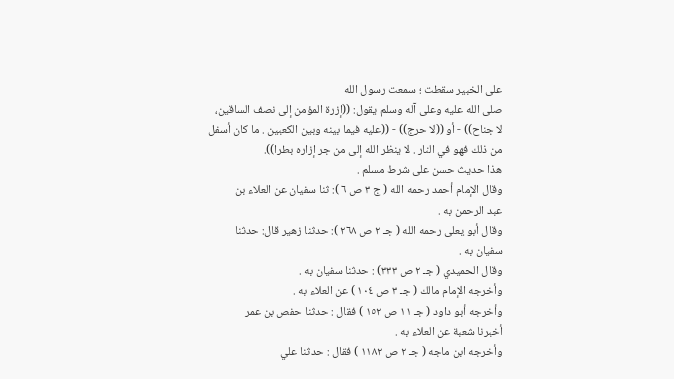على الخبير سقطت ؛ سمعت رسول الله
صلى الله عليه وعلى آله وسلم يقول: ((إزرة المؤمن إلى نصف الساقين،
لا جناح)) - أو ((لا حرج)) - ((عليه فيما بينه وبين الكعبين . ما كان أسفل
من ذلك فهو في النار . لا ينظر الله إلى من جر إزاره بطرا)).
هذا حديث حسن على شرط مسلم .
وقال الإمام أحمد رحمه الله ( ج ٣ ص ٦ ): ثنا سفيان عن العلاء بن
عبد الرحمن به .
وقال أبو يعلى رحمه الله ( جـ ٢ ص ٢٦٨ ): حدثنا زهير قال: حدثنا
سفيان به .
وقال الحميدي ( جـ ٢ ص ٣٣٣) : حدثنا سفيان به .
وأخرجه الإمام مالك ( جـ ٣ ص ١٠٤ ) عن العلاء به .
وأخرجه أبو داود ( جـ ١١ ص ١٥٢ ) فقال : حدثنا حفص بن عمر
أخبرنا شعبة عن العلاء به .
وأخرجه ابن ماجه ( جـ ٢ ص ١١٨٢ ) فقال : حدثنا علي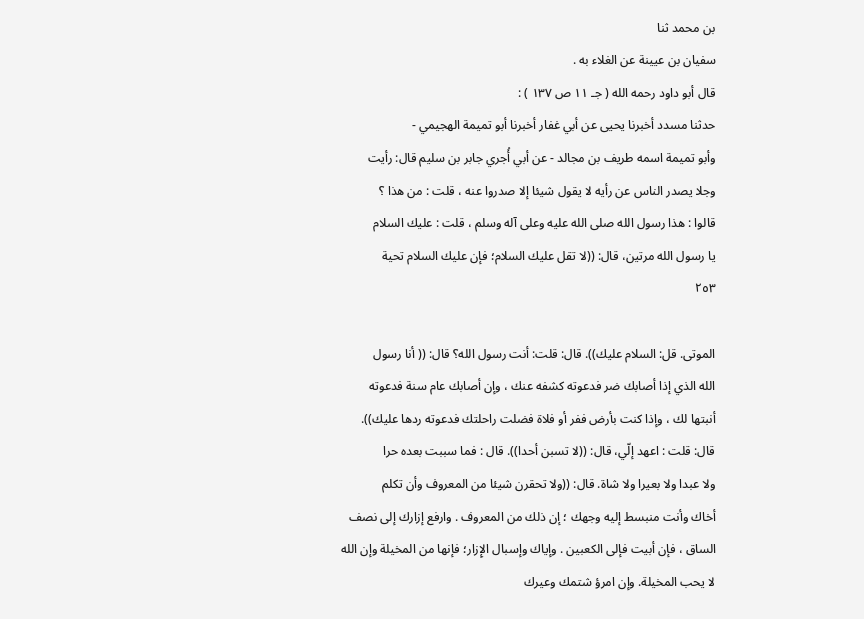بن محمد ثنا
سفيان بن عيينة عن الغلاء به .
قال أبو داود رحمه الله ( جـ ١١ ص ١٣٧ ) :
حدثنا مسدد أخبرنا يحيى عن أبي غفار أخبرنا أبو تميمة الهجيمي -
وأبو تميمة اسمه طريف بن مجالد - عن أبي أُجري جابر بن سليم قال: رأيت
وجلا يصدر الناس عن رأيه لا يقول شيئا إلا صدروا عنه ، قلت : من هذا ؟
قالوا : هذا رسول الله صلى الله عليه وعلى آله وسلم ، قلت : عليك السلام
يا رسول الله مرتين، قال: ((لا تقل عليك السلام؛ فإن عليك السلام تحية
٢٥٣

الموتى. قل: السلام عليك)). قال: قلت: أنت رسول الله؟ قال: (( أنا رسول
الله الذي إذا أصابك ضر فدعوته كشفه عنك ، وإن أصابك عام سنة فدعوته
أنبتها لك ، وإذا كنت بأرض ففر أو فلاة فضلت راحلتك فدعوته ردها عليك)).
قال: قلت : اعهد إلّي، قال: ((لا تسبن أحدا)). قال : فما سببت بعده حرا
ولا عبدا ولا بعيرا ولا شاة. قال: ((ولا تحقرن شيئا من المعروف وأن تكلم
أخاك وأنت منبسط إليه وجهك ؛ إن ذلك من المعروف . وارفع إزارك إلى نصف
الساق ، فإن أبيت فإلى الكعبين . وإياك وإسبال الإِزار؛ فإنها من المخيلة وإن الله
لا يحب المخيلة. وإن امرؤ شتمك وعيرك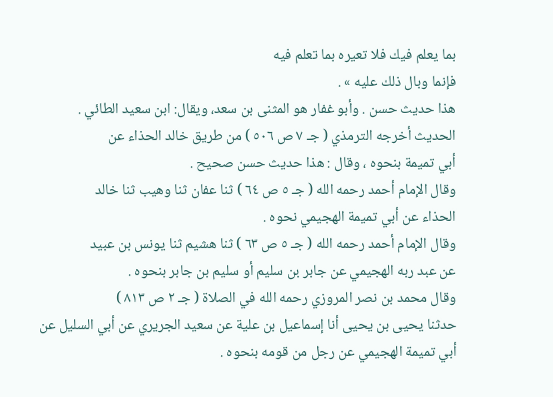بما يعلم فيك فلا تعيره بما تعلم فيه
فإنما وبال ذلك عليه » .
هذا حديث حسن . وأبو غفار هو المثنى بن سعد، ويقال: ابن سعيد الطائي .
الحديث أخرجه الترمذي ( جـ ٧ ص ٥٠٦ ) من طريق خالد الحذاء عن
أبي تميمة بنحوه ، وقال : هذا حديث حسن صحيح .
وقال الإمام أحمد رحمه الله ( جـ ٥ ص ٦٤ ) ثنا عفان ثنا وهيب ثنا خالد
الحذاء عن أبي تميمة الهجيمي نحوه .
وقال الإمام أحمد رحمه الله ( جـ ٥ ص ٦٣ ) ثنا هشيم ثنا يونس بن عبيد
عن عبد ربه الهجيمي عن جابر بن سليم أو سليم بن جابر بنحوه .
وقال محمد بن نصر المروزي رحمه الله في الصلاة ( جـ ٢ ص ٨١٣ )
حدثنا يحيى بن يحيى أنا إسماعيل بن علية عن سعيد الجريري عن أبي السليل عن
أبي تميمة الهجيمي عن رجل من قومه بنحوه .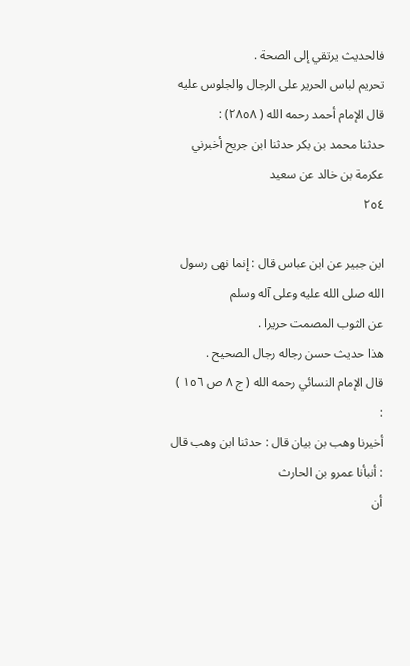فالحديث يرتقي إلى الصحة .
تحريم لباس الحرير على الرجال والجلوس عليه
قال الإمام أحمد رحمه الله ( ٢٨٥٨) :
حدثنا محمد بن بکر حدثنا ابن جريح أخبرني عكرمة بن خالد عن سعيد
٢٥٤

ابن جبير عن ابن عباس قال : إنما نهى رسول الله صلى الله عليه وعلى آله وسلم
عن الثوب المصمت حريرا .
هذا حديث حسن رجاله رجال الصحيح .
قال الإمام النسائي رحمه الله ( ج ٨ ص ١٥٦ ) :
أخيرنا وهب بن بيان قال : حدثنا ابن وهب قال : أنبأنا عمرو بن الحارث
أن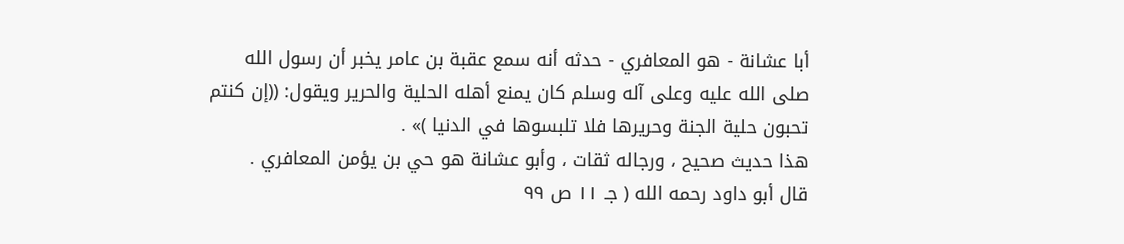أبا عشانة - هو المعافري - حدثه أنه سمع عقبة بن عامر يخبر أن رسول الله
صلى الله عليه وعلى آله وسلم كان يمنع أهله الحلية والحرير ويقول: ((إن كنتم
تحبون حلية الجنة وحريرها فلا تلبسوها في الدنيا )» .
هذا حديث صحيح ، ورجاله ثقات ، وأبو عشانة هو حي بن يؤمن المعافري .
قال أبو داود رحمه الله ( جـ ١١ ص ٩٩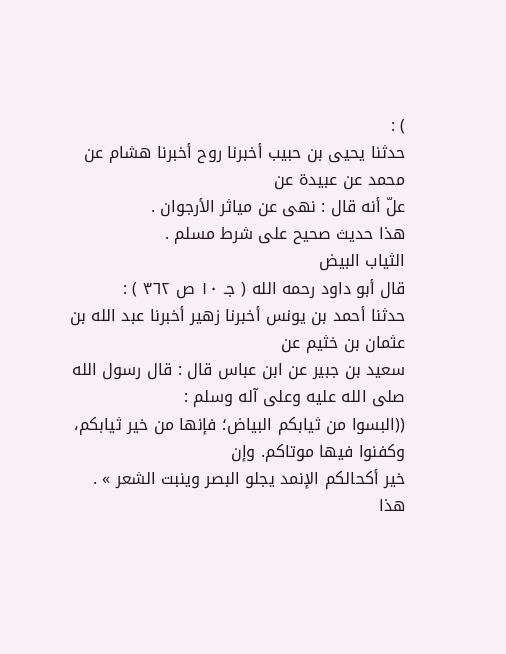) :
حدثنا يحيى بن حبيب أخبرنا روح أخبرنا هشام عن محمد عن عبيدة عن
علّ أنه قال : نهى عن مياثر الأرجوان .
هذا حديث صحيح على شرط مسلم .
الثياب البيض
قال أبو داود رحمه الله ( جـ ١٠ ص ٣٦٢ ) :
حدثنا أحمد بن يونس أخبرنا زهير أخبرنا عبد الله بن عثمان بن خثيم عن
سعيد بن جبير عن ابن عباس قال : قال رسول الله صلى الله عليه وعلى آله وسلم :
((البسوا من ثيابكم البياض؛ فإنها من خير ثيابكم، وكفنوا فيها موتاكم. وإن
خير أكحالكم الإنمد يجلو البصر وينبت الشعر » .
هذا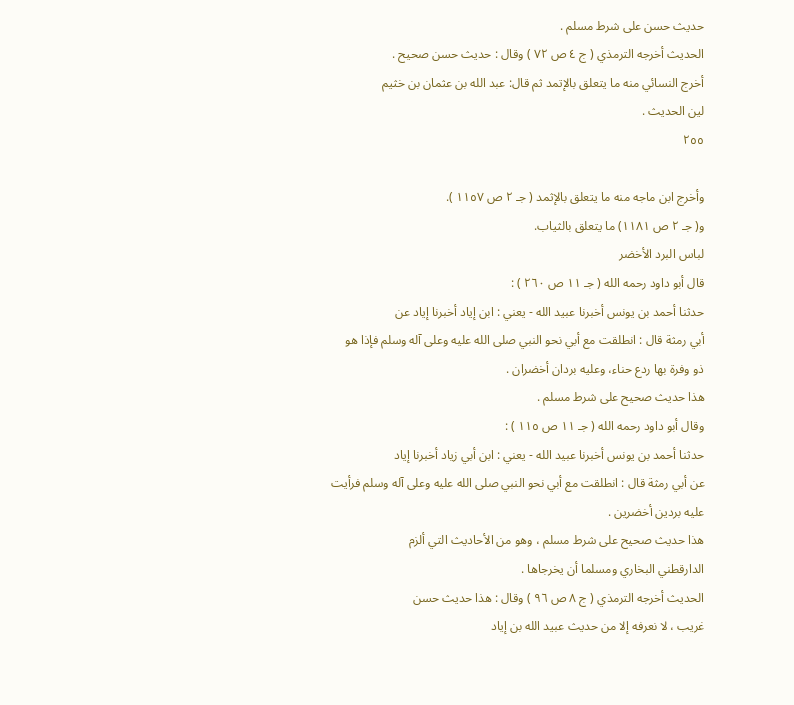حديث حسن على شرط مسلم .
الحديث أخرجه الترمذي ( ج ٤ ص ٧٢ ) وقال : حديث حسن صحيح .
أخرج النسائي منه ما يتعلق بالإتمد ثم قال: عبد الله بن عثمان بن خثيم
لين الحديث .
٢٥٥

وأخرج ابن ماجه منه ما يتعلق بالإثمد ( جـ ٢ ص ١١٥٧ ).
و( جـ ٢ ص ١١٨١) ما يتعلق بالثياب.
لباس البرد الأخضر
قال أبو داود رحمه الله ( جـ ١١ ص ٢٦٠ ) :
حدثنا أحمد بن يونس أخبرنا عبيد الله - يعني : ابن إياد أخبرنا إياد عن
أبي رمثة قال : انطلقت مع أبي نحو النبي صلى الله عليه وعلى آله وسلم فإذا هو
ذو وفرة بها ردع حناء، وعليه بردان أخضران .
هذا حديث صحيح على شرط مسلم .
وقال أبو داود رحمه الله ( جـ ١١ ص ١١٥ ) :
حدثنا أحمد بن يونس أخبرنا عبيد الله - يعني : ابن أبي زياد أخبرنا إياد
عن أبي رمثة قال : انطلقت مع أبي نحو النبي صلى الله عليه وعلى آله وسلم فرأيت
عليه بردین أخضرین .
هذا حديث صحيح على شرط مسلم ، وهو من الأحاديث التي ألزم
الدارقطني البخاري ومسلما أن يخرجاها .
الحديث أخرجه الترمذي ( ج ٨ ص ٩٦ ) وقال : هذا حديث حسن
غريب ، لا نعرفه إلا من حديث عبيد الله بن إياد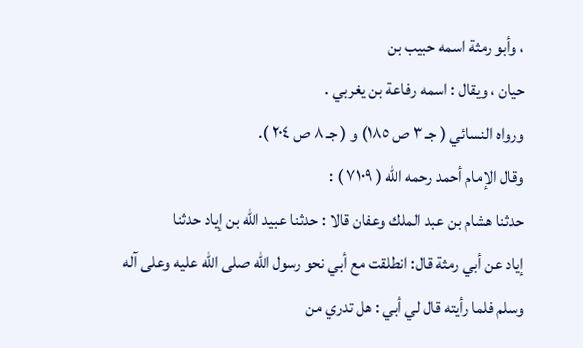، وأبو رمثة اسمه حبيب بن
حيان ، ويقال : اسمه رفاعة بن يغربي .
ورواه النسائي ( جـ ٣ ص ١٨٥) و ( جـ ٨ ص ٢٠٤ ).
وقال الإمام أحمد رحمه الله ( ٧١٠٩ ) :
حدثنا هشام بن عبد الملك وعفان قالا : حدثنا عبيد الله بن إیاد حدثنا
إياد عن أبي رمثة قال: انطلقت مع أبي نحو رسول الله صلى الله عليه وعلى آله
وسلم فلما رأيته قال لي أبي : هل تدري من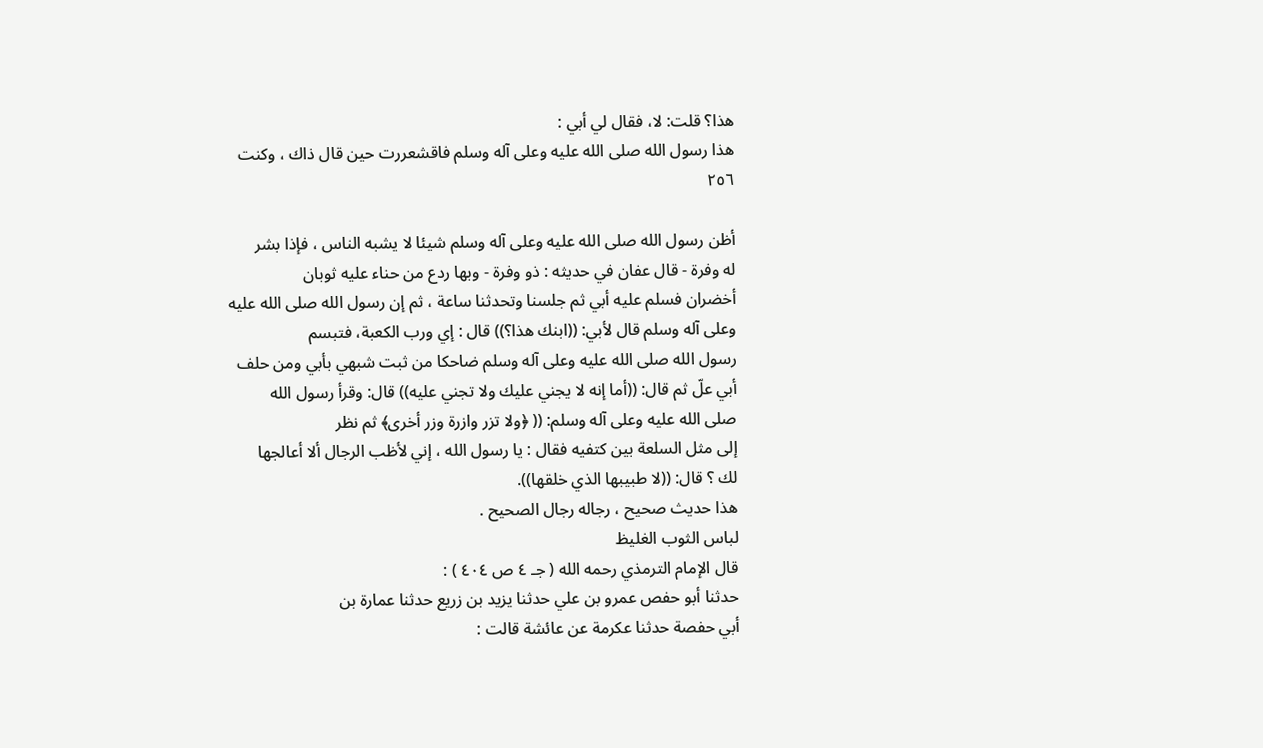هذا؟ قلت: لا، فقال لي أبي :
هذا رسول الله صلى الله عليه وعلى آله وسلم فاقشعررت حين قال ذاك ، وكنت
٢٥٦

أظن رسول الله صلى الله عليه وعلى آله وسلم شيئا لا يشبه الناس ، فإذا بشر
له وفرة - قال عفان في حديثه : ذو وفرة - وبها ردع من حناء عليه ثوبان
أخضران فسلم عليه أبي ثم جلسنا وتحدثنا ساعة ، ثم إن رسول الله صلى الله عليه
وعلى آله وسلم قال لأبي: ((ابنك هذا؟)) قال : إي ورب الكعبة، فتبسم
رسول الله صلى الله عليه وعلى آله وسلم ضاحكا من ثبت شبهي بأبي ومن حلف
أبي علّ ثم قال: ((أما إنه لا يجني عليك ولا تجني عليه)) قال: وقرأ رسول الله
صلى الله عليه وعلى آله وسلم: (( ﴿ولا تزر وازرة وزر أخرى﴾ ثم نظر
إلى مثل السلعة بين كتفيه فقال : يا رسول الله ، إني لأظب الرجال ألا أعالجها
لك ؟ قال: ((لا طبيبها الذي خلقها)).
هذا حديث صحيح ، رجاله رجال الصحيح .
لباس الثوب الغليظ
قال الإمام الترمذي رحمه الله ( جـ ٤ ص ٤٠٤ ) :
حدثنا أبو حفص عمرو بن علي حدثنا يزيد بن زريع حدثنا عمارة بن
أبي حفصة حدثنا عكرمة عن عائشة قالت :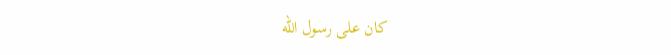كان على رسول الله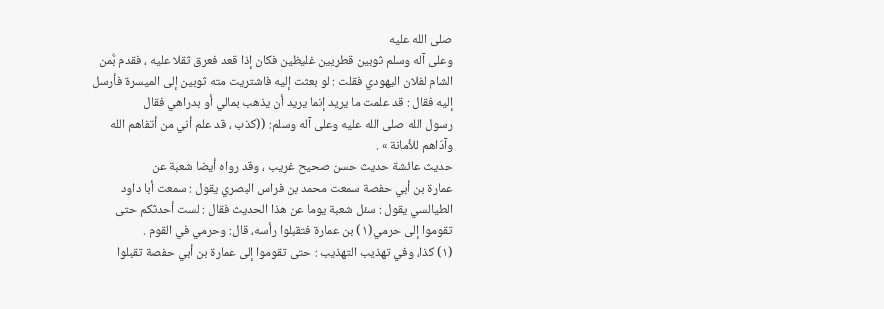صلى الله عليه
وعلى آله وسلم ثوبین قطریین غليظین فكان إذا قعد فعرق ثقلا علیه ، فقدم بُّمن
الشام لفلان اليهودي فقلت : لو بعثت إليه فاشتريت مته ثوبين إلى الميسرة فأرسل
إليه فقال : قد علمت ما يريد إنما يريد أن يذهب بمالي أو بدراهي فقال
رسول الله صلى الله عليه وعلى آله وسلم: ((كذب ، قد علم أني من أتفاهم الله
وآدّاهم للأمانة » .
حديث عائشة حديث حسن صحيح غريب ، وقد رواه أيضا شعبة عن
عمارة بن أبي حفصة سمعت محمد بن فراس البصري يقول : سمعت أبا داود
الطيالسي يقول : سئل شعبة يوما عن هذا الحديث فقال : لست أحدثكم حتى
تقوموا إلى حرمي(١) بن عمارة فتقبلوا رأسه، قال: وحرمي في القوم .
(١) كذا، وفي تهذيب التهذيب : حتى تقوموا إلى عمارة بن أبي حفصة تقبلوا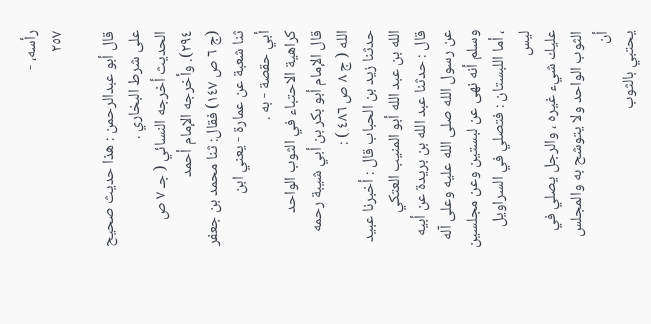رأسه، -
٢٥٧

قال أبو عبدالرحمن : هذا حديث صحيح على شرط البخاري .
الحديث أخرجه النسائي ( جـ ٧ ص ٢٩٤). وأخرجه الإمام أحمد
(ج ٦ ص ١٤٧) فقال: ثنا محمد بن جعفر ثنا شعبة عن عمارة - يعني ابن
أبي حقصة - به .
كراهية الاحتباء في الثوب الواحد
قال الإمام أبو بكر بن أبي شيبة رحمه الله ( ج ٨ ص ٤٨٦ ) :
حدثنا زيد بن الحباب قال : أخبرنا عبيد الله بن عبد الله أبو المنيب العتكي
قال : حدثنا عبد الله بن بريدة عن أبيه عن رسول الله صلى الله عليه وعلى آله
وسلم أنه نهى عن لبستين وعن مجلسين ، أما اللبستان : فتصلي في السراويل ليس
عليك شيء غيره ، والرجل يصلي في الثوب الواحد ولا يتوشح به والمجلس أن
يحتبي بالثوب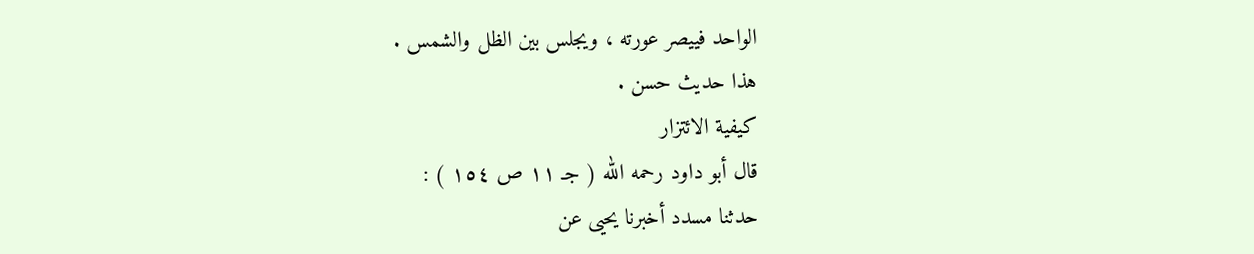الواحد فييصر عورته ، ويجلس بين الظل والشمس .
هذا حديث حسن .
كيفية الائتزار
قال أبو داود رحمه الله ( جـ ١١ ص ١٥٤ ) :
حدثنا مسدد أخبرنا يحيى عن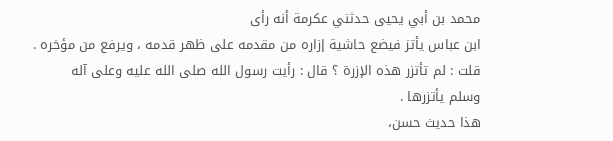محمد بن أبي يحيى حدثني عكرمة أنه رأى
ابن عباس يأتز فيضع حاشية إزاره من مقدمه على ظهر قدمه ، ويرفع من مؤخره .
قلت : لم تأتزر هذه الإزرة ؟ قال : رأيت رسول الله صلى الله عليه وعلى آله
وسلم يأتزرها .
هذا حديث حسن،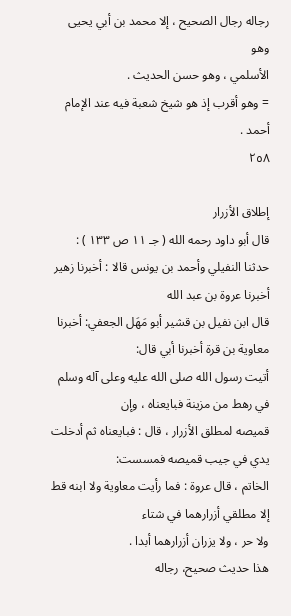رجاله رجال الصحيح ، إلا محمد بن أبي يحيى وهو
الأسلمي ، وهو حسن الحديث .
= وهو أقرب إذ هو شيخ شعبة فيه عند الإمام أحمد .
٢٥٨

إطلاق الأزرار
قال أبو داود رحمه الله ( جـ ١١ ص ١٣٣ ) :
حدثنا النفيلي وأحمد بن يونس قالا : أخبرنا زهير أخبرنا عروة بن عبد الله
قال ابن نفيل بن قشير أبو مَهَل الجعفي: أخبرنا معاوية بن قرة أخبرنا أبي قال:
أتيت رسول الله صلى الله عليه وعلى آله وسلم في رهط من مزينة فبايعناه ، وإن
قميصه لمطلق الأزرار ، قال : فبايعناه ثم أدخلت يدي في جيب قميصه فمسست:
الخاتم ، قال عروة : فما رأيت معاوية ولا ابنه قط إلا مطلقي أزرارهما في شتاء
ولا حر ، ولا يزران أزرارهما أبدا .
هذا حديث صحيح، رجاله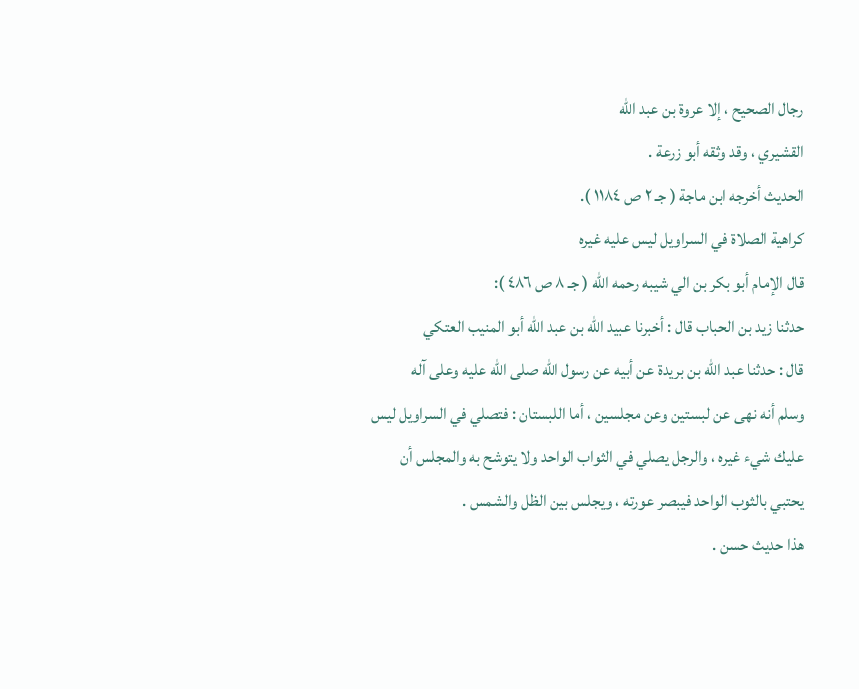رجال الصحيح ، إلا عروة بن عبد الله
القشيري ، وقد وثقه أبو زرعة .
الحديث أخرجه ابن ماجة ( جـ ٢ ص ١١٨٤ ).
كراهية الصلاة في السراويل ليس عليه غيره
قال الإمام أبو بكر بن الي شيبه رحمه الله ( جـ ٨ ص ٤٨٦ ):
حدثنا زيد بن الحباب قال : أخبرنا عبيد الله بن عبد الله أبو المنيب العتكي
قال : حدثنا عبد الله بن بريدة عن أبيه عن رسول الله صلى الله عليه وعلى آله
وسلم أنه نهى عن لبستين وعن مجلسين ، أما اللبستان : فتصلي في السراويل ليس
عليك شيء غيره ، والرجل يصلي في الثواب الواحد ولا يتوشح به والمجلس أن
يحتبي بالثوب الواحد فيبصر عورته ، ويجلس بين الظل والشمس .
هذا حديث حسن .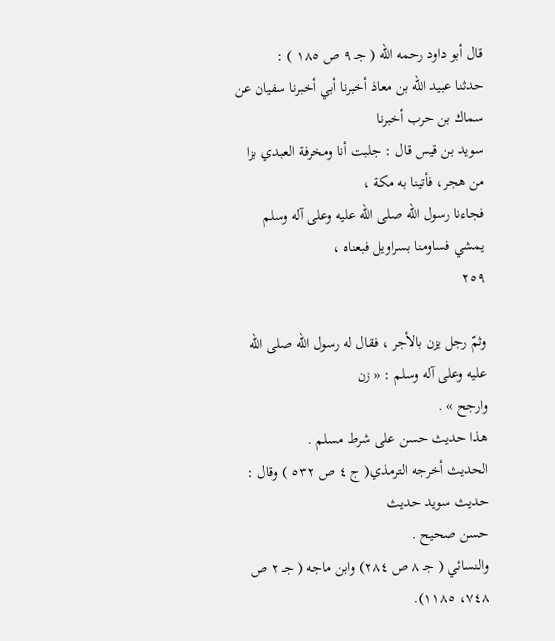قال أبو داود رحمه الله ( جـ ٩ ص ١٨٥ ) :
حدثنا عبيد الله بن معاذ أخبرنا أبي أخبرنا سفيان عن سماك بن حرب أخبرنا
سويد بن قيس قال : جلبت أنا ومخرفة العبدي بزا من هجر، فأتينا به مكة ،
فجاءنا رسول الله صلى الله عليه وعلى آله وسلم يمشي فساومنا بسراويل فبعناه ،
٢٥٩

وثمّ رجل یزن بالأجر ، فقال له رسول الله صلى الله عليه وعلى آله وسلم : « زن
وارجح » .
هذا حديث حسن على شرط مسلم .
الحديث أخرجه الترمذي( ج ٤ ص ٥٣٢ ) وقال : حديث سوید حديث
حسن صحيح .
والنسائي ( جـ ٨ ص ٢٨٤) وابن ماجه ( جـ ٢ ص ٧٤٨، ١١٨٥).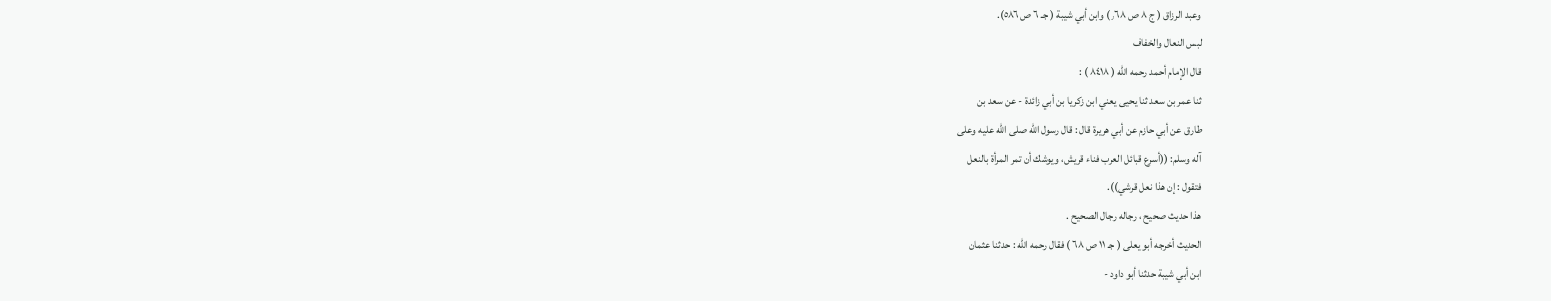وعبد الرزاق ( ج ٨ ص ٫٦٨) وابن أبي شيبة ( جـ ٦ ص ٥٨٦).
لبس النعال والخفاف
قال الإمام أحمد رحمه الله ( ٨٤١٨ ) :
ثنا عمر بن سعد ثنا يحيى يعني ابن زكريا بن أبي زائدة - عن سعد بن
طارق عن أبي حازم عن أبي هريرة قال : قال رسول الله صلى الله عليه وعلى
آله وسلم: ((أسرع قبائل العرب فناء قريش، ويوشك أن تمر المرأة بالنعل
فتقول : إن هذا نعل قرشي)).
هذا حديث صحيح ، رجاله رجال الصحيح .
الحديث أخرجه أبو يعلى ( جـ ١١ ص ٦٨ ) فقال رحمه الله : حدثنا عثمان
ابن أبي شيبة حدثنا أبو داود -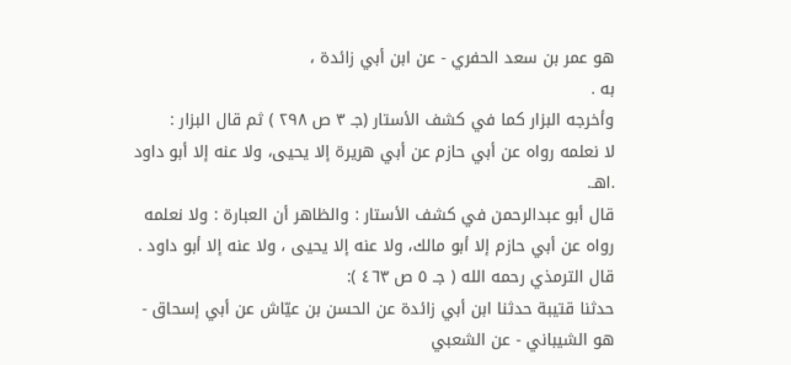هو عمر بن سعد الحفري - عن ابن أبي زائدة ،
به .
وأخرجه البزار كما في كشف الأستار (جـ ٣ ص ٢٩٨ ) ثم قال البزار :
لا نعلمه رواه عن أبي حازم عن أبي هريرة إلا يحيى، ولا عنه إلا أبو داود .اهـ.
قال أبو عبدالرحمن في كشف الأستار : والظاهر أن العبارة : ولا نعلمه
رواه عن أبي حازم إلا أبو مالك، ولا عنه إلا يحيى ، ولا عنه إلا أبو داود .
قال الترمذي رحمه الله ( جـ ٥ ص ٤٦٣ ):
حدثنا قتيبة حدثنا ابن أبي زائدة عن الحسن بن عيّاش عن أبي إسحاق -
هو الشيباني - عن الشعبي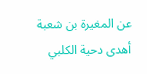عن المغيرة بن شعبة أهدى دحية الكلبي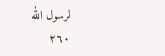لرسول الله
٢٦٠